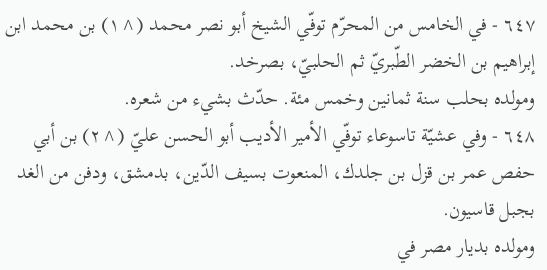٦٤٧ - في الخامس من المحرّم توفّي الشيخ أبو نصر محمد (^١) بن محمد ابن إبراهيم بن الخضر الطّبريّ ثم الحلبيّ، بصرخد.
ومولده بحلب سنة ثمانين وخمس مئة. حدّث بشيء من شعره.
٦٤٨ - وفي عشيّة تاسوعاء توفّي الأمير الأديب أبو الحسن عليّ (^٢) بن أبي حفص عمر بن قزل بن جلدك، المنعوت بسيف الدّين، بدمشق، ودفن من الغد بجبل قاسيون.
ومولده بديار مصر في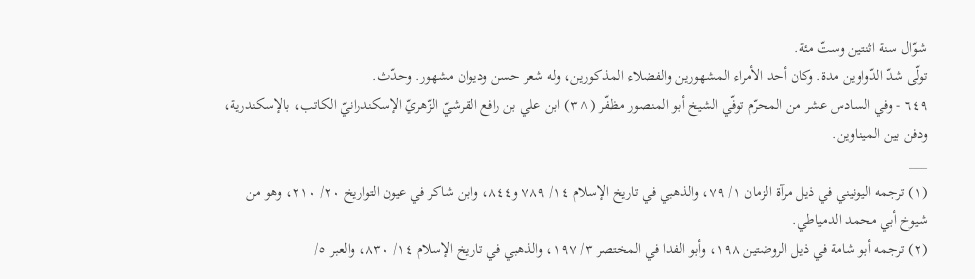شوّال سنة اثنتين وستّ مئة.
تولّى شدّ الدّواوين مدة. وكان أحد الأمراء المشهورين والفضلاء المذكورين، وله شعر حسن وديوان مشهور. وحدّث.
٦٤٩ - وفي السادس عشر من المحرّم توفّي الشيخ أبو المنصور مظفّر (^٣) ابن علي بن رافع القرشيّ الزّهريّ الإسكندرانيّ الكاتب، بالإسكندرية، ودفن بين الميناوين.
___
(١) ترجمه اليونيني في ذيل مرآة الزمان ١/ ٧٩، والذهبي في تاريخ الإسلام ١٤/ ٧٨٩ و٨٤٤، وابن شاكر في عيون التواريخ ٢٠/ ٢١٠، وهو من شيوخ أبي محمد الدمياطي.
(٢) ترجمه أبو شامة في ذيل الروضتين ١٩٨، وأبو الفدا في المختصر ٣/ ١٩٧، والذهبي في تاريخ الإسلام ١٤/ ٨٣٠، والعبر ٥/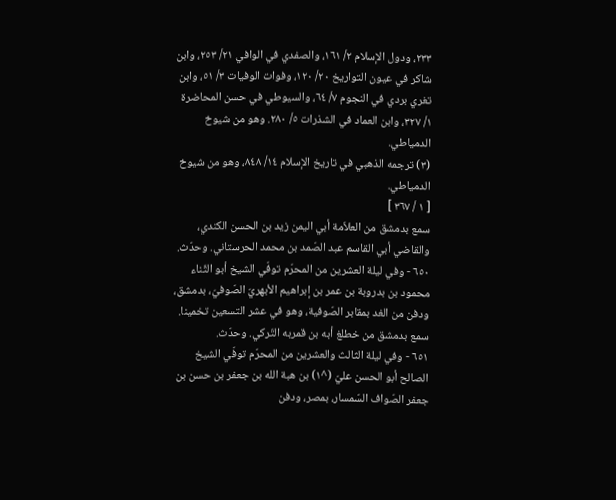٢٣٣، ودول الإسلام ٢/ ١٦١، والصفدي في الوافي ٢١/ ٢٥٣، وابن شاكر في عيون التواريخ ٢٠/ ١٢٠، وفوات الوفيات ٣/ ٥١، وابن تغري بردي في النجوم ٧/ ٦٤، والسيوطي في حسن المحاضرة ١/ ٣٢٧، وابن العماد في الشذرات ٥/ ٢٨٠. وهو من شيوخ الدمياطي.
(٣) ترجمه الذهبي في تاريخ الإسلام ١٤/ ٨٤٨، وهو من شيوخ الدمياطي.
[ ١ / ٣٦٧ ]
سمع بدمشق من العلاّمة أبي اليمن زيد بن الحسن الكندي، والقاضي أبي القاسم عبد الصّمد بن محمد الحرستاني. وحدّث.
٦٥٠ - وفي ليلة العشرين من المحرّم توفّي الشيخ أبو الثّناء محمود بن بدروبة بن عمر بن إبراهيم الأبهريّ الصّوفيّ، بدمشق، ودفن من الغد بمقابر الصّوفية، وهو في عشر التسعين تخمينا.
سمع بدمشق من خطلغ أبه بن قمربه التّركي. وحدّث.
٦٥١ - وفي ليلة الثالث والعشرين من المحرّم توفّي الشيخ الصالح أبو الحسن عليّ (^١) بن هبة الله بن جعفر بن حسن بن جعفر الصّواف السّمسار، بمصر، ودفن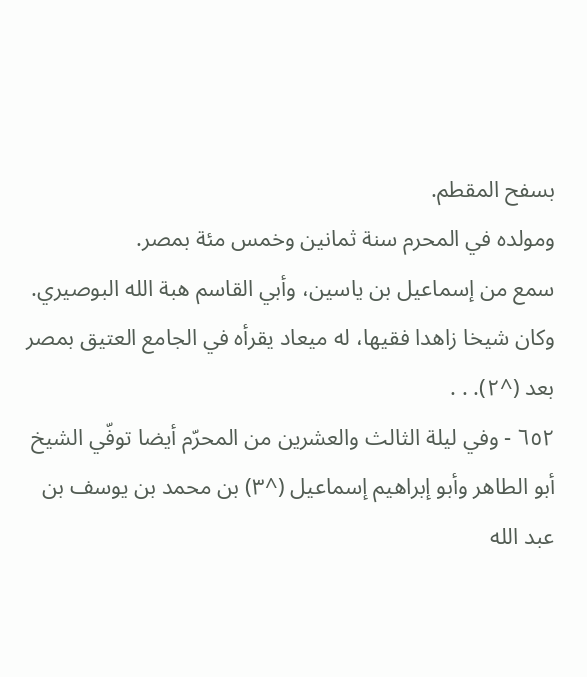بسفح المقطم.
ومولده في المحرم سنة ثمانين وخمس مئة بمصر.
سمع من إسماعيل بن ياسين، وأبي القاسم هبة الله البوصيري. وكان شيخا زاهدا فقيها، له ميعاد يقرأه في الجامع العتيق بمصر بعد (^٢). . .
٦٥٢ - وفي ليلة الثالث والعشرين من المحرّم أيضا توفّي الشيخ أبو الطاهر وأبو إبراهيم إسماعيل (^٣) بن محمد بن يوسف بن عبد الله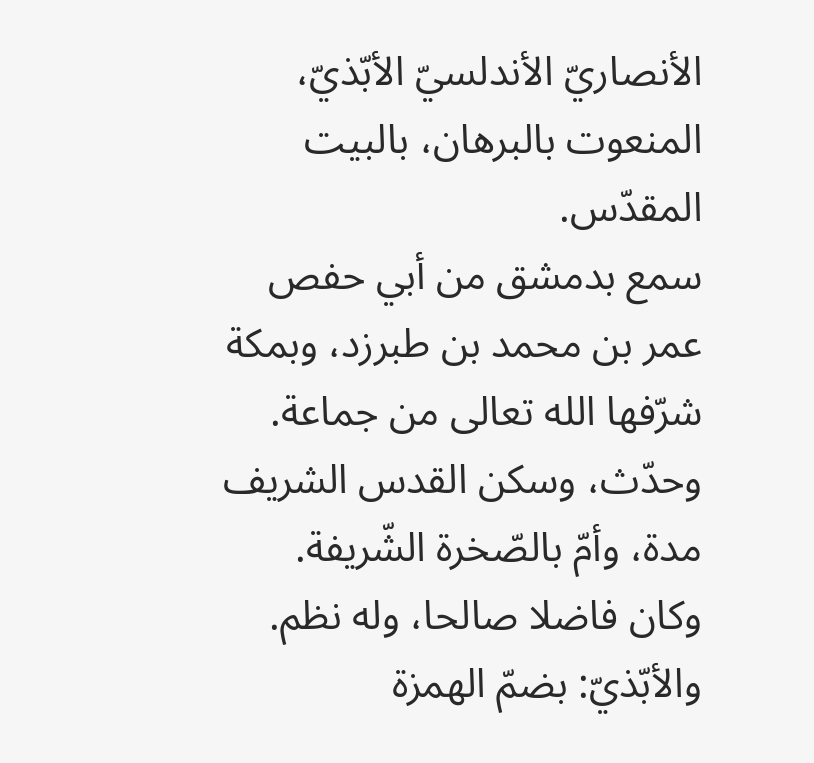الأنصاريّ الأندلسيّ الأبّذيّ، المنعوت بالبرهان، بالبيت المقدّس.
سمع بدمشق من أبي حفص عمر بن محمد بن طبرزد، وبمكة شرّفها الله تعالى من جماعة. وحدّث، وسكن القدس الشريف مدة، وأمّ بالصّخرة الشّريفة. وكان فاضلا صالحا، وله نظم.
والأبّذيّ: بضمّ الهمزة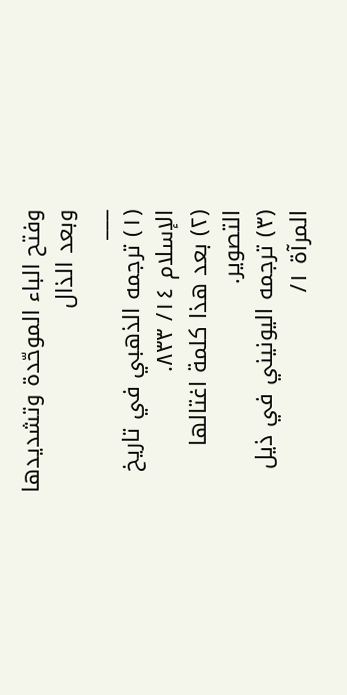وفتح الباء الموحّدة وتشديدها وبعد الذال
___
(١) ترجمه الذهبي في تاريخ الإسلام ١٤/ ٨٣٣.
(٢) بعد هذا كلمة اغتالها التصوير.
(٣) ترجمه اليونيني في ذيل المرآة ١/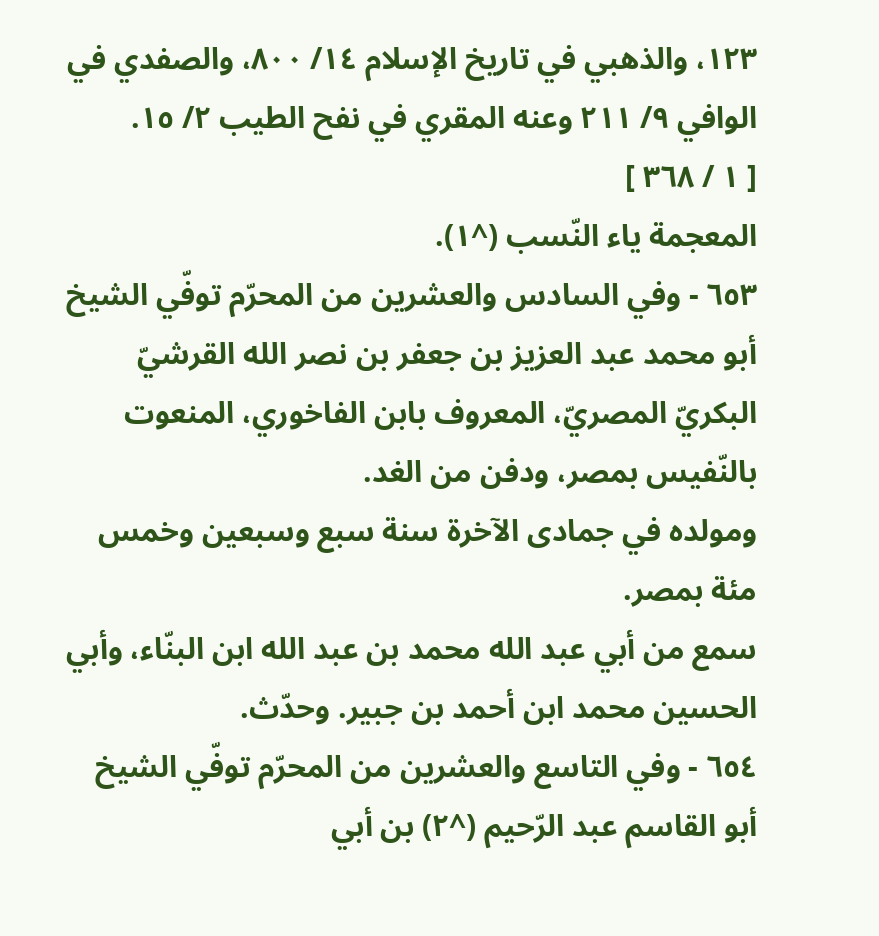١٢٣، والذهبي في تاريخ الإسلام ١٤/ ٨٠٠، والصفدي في الوافي ٩/ ٢١١ وعنه المقري في نفح الطيب ٢/ ١٥.
[ ١ / ٣٦٨ ]
المعجمة ياء النّسب (^١).
٦٥٣ - وفي السادس والعشرين من المحرّم توفّي الشيخ أبو محمد عبد العزيز بن جعفر بن نصر الله القرشيّ البكريّ المصريّ، المعروف بابن الفاخوري، المنعوت بالنّفيس بمصر، ودفن من الغد.
ومولده في جمادى الآخرة سنة سبع وسبعين وخمس مئة بمصر.
سمع من أبي عبد الله محمد بن عبد الله ابن البنّاء، وأبي الحسين محمد ابن أحمد بن جبير. وحدّث.
٦٥٤ - وفي التاسع والعشرين من المحرّم توفّي الشيخ أبو القاسم عبد الرّحيم (^٢) بن أبي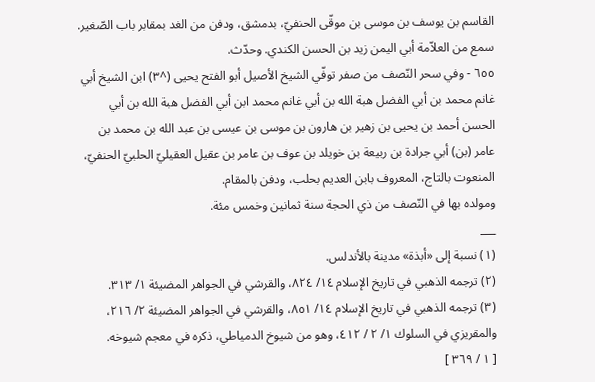القاسم بن يوسف بن موسى بن موقّى الحنفيّ، بدمشق، ودفن من الغد بمقابر باب الصّغير.
سمع من العلاّمة أبي اليمن زيد بن الحسن الكندي. وحدّث.
٦٥٥ - وفي سحر النّصف من صفر توفّي الشيخ الأصيل أبو الفتح يحيى (^٣) ابن الشيخ أبي غانم محمد بن أبي الفضل هبة الله بن أبي غانم محمد ابن أبي الفضل هبة الله بن أبي الحسن أحمد بن يحيى بن زهير بن هارون بن موسى بن عيسى بن عبد الله بن محمد بن عامر (بن) أبي جرادة بن ربيعة بن خويلد بن عوف بن عامر بن عقيل العقيليّ الحلبيّ الحنفيّ، المنعوت بالتاج، المعروف بابن العديم بحلب، ودفن بالمقام.
ومولده بها في النّصف من ذي الحجة سنة ثمانين وخمس مئة.
___
(١) نسبة إلى «أبذة» مدينة بالأندلس.
(٢) ترجمه الذهبي في تاريخ الإسلام ١٤/ ٨٢٤، والقرشي في الجواهر المضيئة ١/ ٣١٣.
(٣) ترجمه الذهبي في تاريخ الإسلام ١٤/ ٨٥١، والقرشي في الجواهر المضيئة ٢/ ٢١٦، والمقريزي في السلوك ١/ ٢ / ٤١٢، وهو من شيوخ الدمياطي، ذكره في معجم شيوخه.
[ ١ / ٣٦٩ ]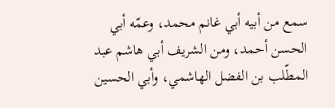سمع من أبيه أبي غانم محمد، وعمّه أبي الحسن أحمد، ومن الشريف أبي هاشم عبد المطّلب بن الفضل الهاشمي، وأبي الحسين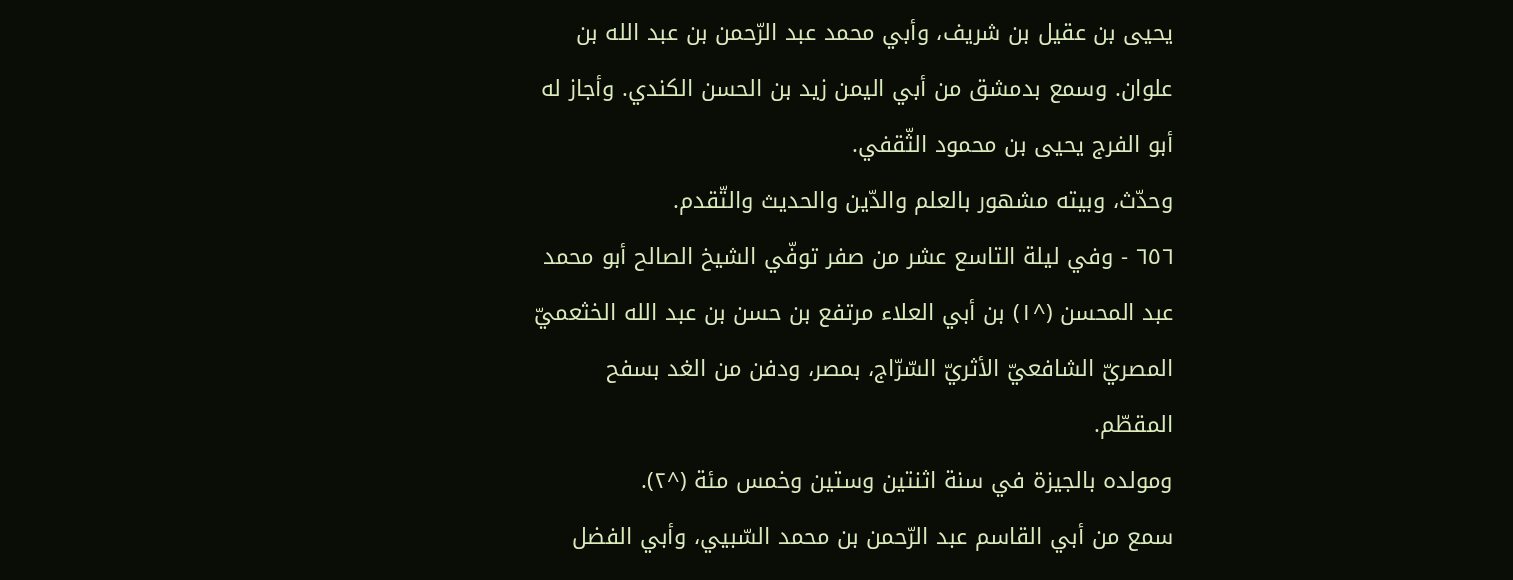يحيى بن عقيل بن شريف، وأبي محمد عبد الرّحمن بن عبد الله بن علوان. وسمع بدمشق من أبي اليمن زيد بن الحسن الكندي. وأجاز له أبو الفرج يحيى بن محمود الثّقفي.
وحدّث، وبيته مشهور بالعلم والدّين والحديث والتّقدم.
٦٥٦ - وفي ليلة التاسع عشر من صفر توفّي الشيخ الصالح أبو محمد عبد المحسن (^١) بن أبي العلاء مرتفع بن حسن بن عبد الله الخثعميّ المصريّ الشافعيّ الأثريّ السّرّاج، بمصر، ودفن من الغد بسفح المقطّم.
ومولده بالجيزة في سنة اثنتين وستين وخمس مئة (^٢).
سمع من أبي القاسم عبد الرّحمن بن محمد السّبيي، وأبي الفضل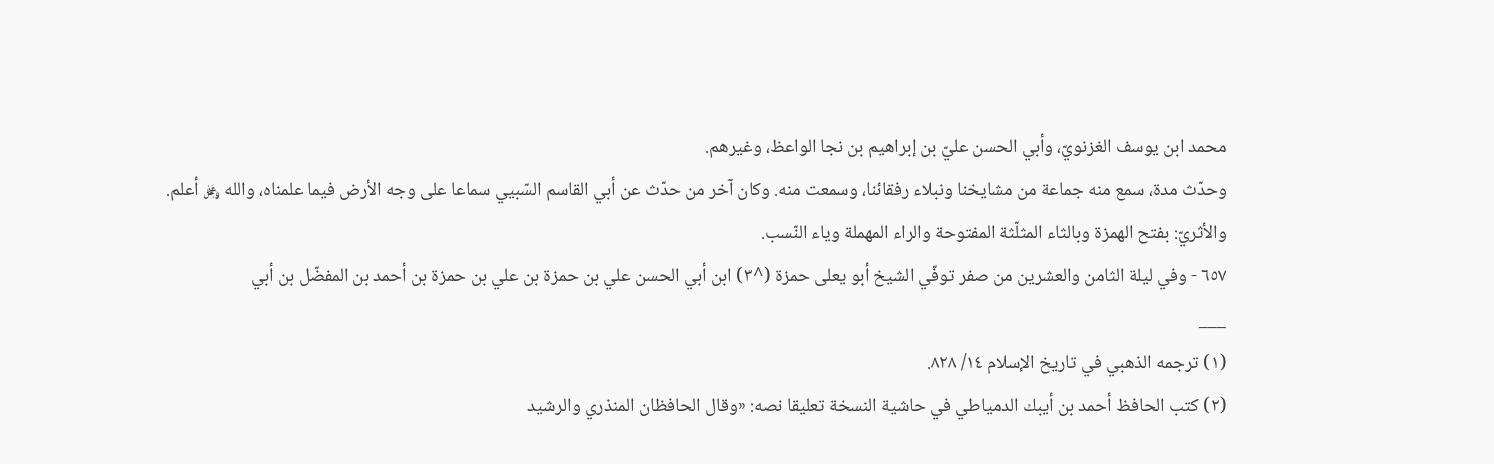محمد ابن يوسف الغزنويّ، وأبي الحسن عليّ بن إبراهيم بن نجا الواعظ، وغيرهم.
وحدّث مدة، سمع منه جماعة من مشايخنا ونبلاء رفقائنا، وسمعت منه. وكان آخر من حدّث عن أبي القاسم السّبيي سماعا على وجه الأرض فيما علمناه، والله ﷿ أعلم.
والأثريّ: بفتح الهمزة وبالثاء المثلّثة المفتوحة والراء المهملة وياء النّسب.
٦٥٧ - وفي ليلة الثامن والعشرين من صفر توفّي الشيخ أبو يعلى حمزة (^٣) ابن أبي الحسن علي بن حمزة بن علي بن حمزة بن أحمد بن المفضّل بن أبي
___
(١) ترجمه الذهبي في تاريخ الإسلام ١٤/ ٨٢٨.
(٢) كتب الحافظ أحمد بن أيبك الدمياطي في حاشية النسخة تعليقا نصه: «وقال الحافظان المنذري والرشيد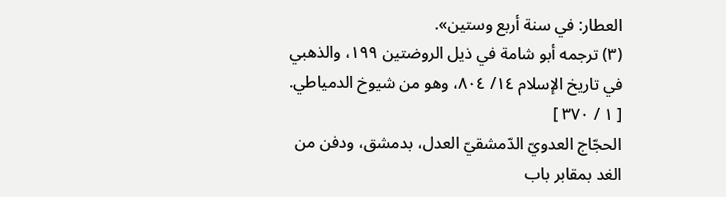العطار: في سنة أربع وستين».
(٣) ترجمه أبو شامة في ذيل الروضتين ١٩٩، والذهبي في تاريخ الإسلام ١٤/ ٨٠٤، وهو من شيوخ الدمياطي.
[ ١ / ٣٧٠ ]
الحجّاج العدويّ الدّمشقيّ العدل، بدمشق، ودفن من الغد بمقابر باب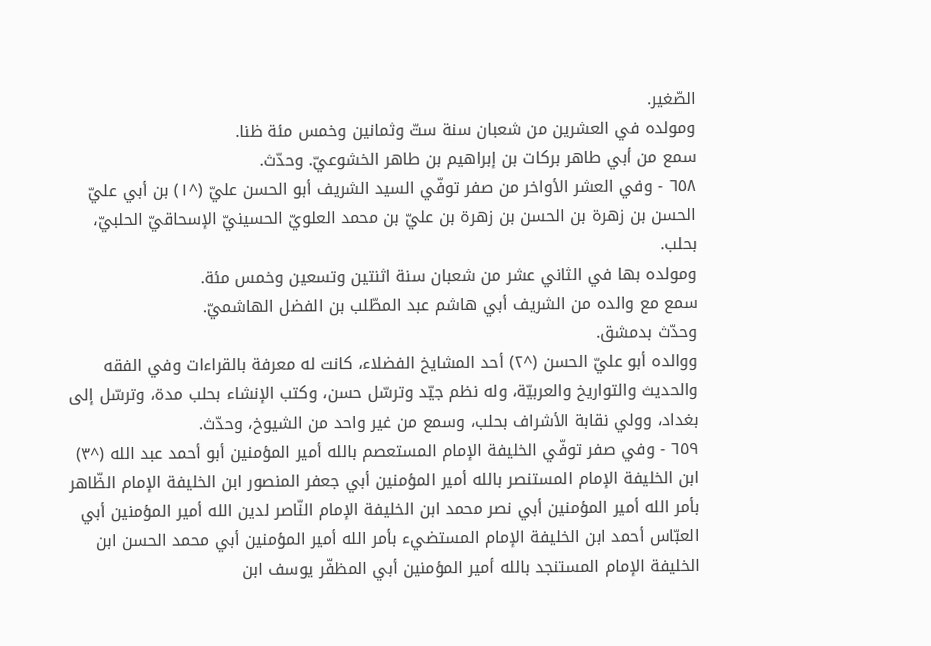الصّغير.
ومولده في العشرين من شعبان سنة ستّ وثمانين وخمس مئة ظنا.
سمع من أبي طاهر بركات بن إبراهيم بن طاهر الخشوعيّ. وحدّث.
٦٥٨ - وفي العشر الأواخر من صفر توفّي السيد الشريف أبو الحسن عليّ (^١) بن أبي عليّ الحسن بن زهرة بن الحسن بن زهرة بن عليّ بن محمد العلويّ الحسينيّ الإسحاقيّ الحلبيّ، بحلب.
ومولده بها في الثاني عشر من شعبان سنة اثنتين وتسعين وخمس مئة.
سمع مع والده من الشريف أبي هاشم عبد المطّلب بن الفضل الهاشميّ.
وحدّث بدمشق.
ووالده أبو عليّ الحسن (^٢) أحد المشايخ الفضلاء، كانت له معرفة بالقراءات وفي الفقه والحديث والتواريخ والعربيّة، وله نظم جيّد وترسّل حسن، وكتب الإنشاء بحلب مدة، وترسّل إلى بغداد، وولي نقابة الأشراف بحلب، وسمع من غير واحد من الشيوخ، وحدّث.
٦٥٩ - وفي صفر توفّي الخليفة الإمام المستعصم بالله أمير المؤمنين أبو أحمد عبد الله (^٣) ابن الخليفة الإمام المستنصر بالله أمير المؤمنين أبي جعفر المنصور ابن الخليفة الإمام الظّاهر بأمر الله أمير المؤمنين أبي نصر محمد ابن الخليفة الإمام النّاصر لدين الله أمير المؤمنين أبي العبّاس أحمد ابن الخليفة الإمام المستضيء بأمر الله أمير المؤمنين أبي محمد الحسن ابن الخليفة الإمام المستنجد بالله أمير المؤمنين أبي المظفّر يوسف ابن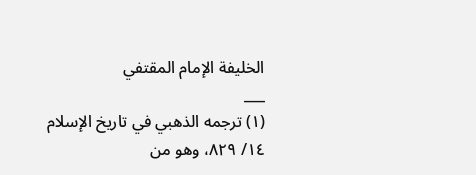الخليفة الإمام المقتفي
___
(١) ترجمه الذهبي في تاريخ الإسلام ١٤/ ٨٢٩، وهو من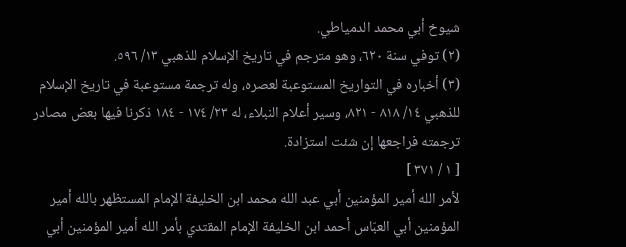شيوخ أبي محمد الدمياطي.
(٢) توفي سنة ٦٢٠، وهو مترجم في تاريخ الإسلام للذهبي ١٣/ ٥٩٦.
(٣) أخباره في التواريخ المستوعبة لعصره، وله ترجمة مستوعبة في تاريخ الإسلام للذهبي ١٤/ ٨١٨ - ٨٢١، وسير أعلام النبلاء، له ٢٣/ ١٧٤ - ١٨٤ ذكرنا فيها بعض مصادر ترجمته فراجعها إن شئت استزادة.
[ ١ / ٣٧١ ]
لأمر الله أمير المؤمنين أبي عبد الله محمد ابن الخليفة الإمام المستظهر بالله أمير المؤمنين أبي العبّاس أحمد ابن الخليفة الإمام المقتدي بأمر الله أمير المؤمنين أبي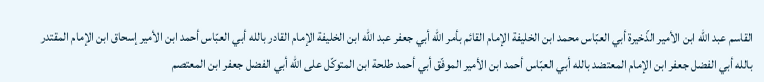القاسم عبد الله ابن الأمير الذّخيرة أبي العبّاس محمد ابن الخليفة الإمام القائم بأمر الله أبي جعفر عبد الله ابن الخليفة الإمام القادر بالله أبي العبّاس أحمد ابن الأمير إسحاق ابن الإمام المقتدر بالله أبي الفضل جعفر ابن الإمام المعتضد بالله أبي العبّاس أحمد ابن الأمير الموفّق أبي أحمد طلحة ابن المتوكّل على الله أبي الفضل جعفر ابن المعتصم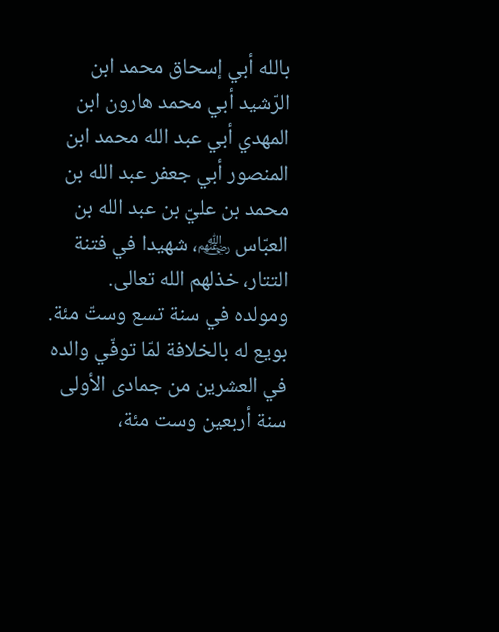بالله أبي إسحاق محمد ابن الرّشيد أبي محمد هارون ابن المهدي أبي عبد الله محمد ابن المنصور أبي جعفر عبد الله بن محمد بن عليّ بن عبد الله بن العبّاس ﵃، شهيدا في فتنة التتار، خذلهم الله تعالى.
ومولده في سنة تسع وستّ مئة.
بويع له بالخلافة لمّا توفّي والده في العشرين من جمادى الأولى سنة أربعين وست مئة،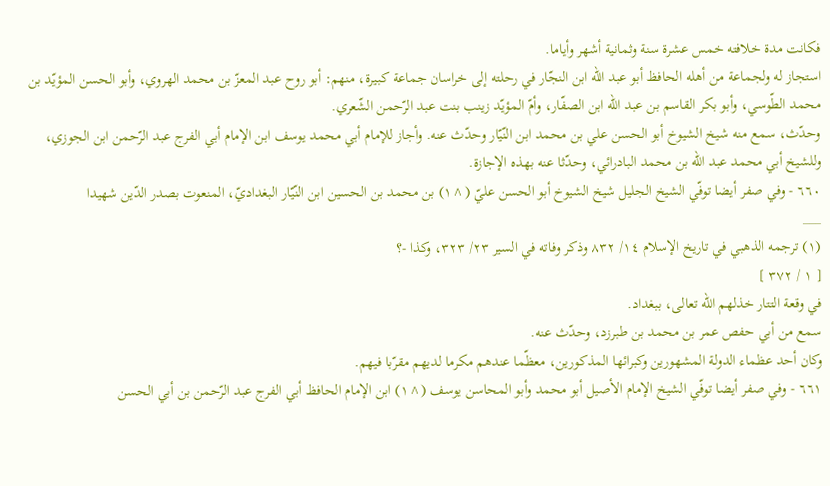فكانت مدة خلافته خمس عشرة سنة وثمانية أشهر وأياما.
استجاز له ولجماعة من أهله الحافظ أبو عبد الله ابن النجّار في رحلته إلى خراسان جماعة كبيرة، منهم: أبو روح عبد المعزّ بن محمد الهروي، وأبو الحسن المؤيّد بن محمد الطّوسي، وأبو بكر القاسم بن عبد الله ابن الصفّار، وأمّ المؤيّد زينب بنت عبد الرّحمن الشّعري.
وحدّث، سمع منه شيخ الشيوخ أبو الحسن علي بن محمد ابن النّيّار وحدّث عنه. وأجاز للإمام أبي محمد يوسف ابن الإمام أبي الفرج عبد الرّحمن ابن الجوزي، وللشيخ أبي محمد عبد الله بن محمد البادرائي، وحدّثا عنه بهذه الإجازة.
٦٦٠ - وفي صفر أيضا توفّي الشيخ الجليل شيخ الشيوخ أبو الحسن عليّ (^١) بن محمد بن الحسين ابن النّيّار البغداديّ، المنعوت بصدر الدّين شهيدا
___
(١) ترجمه الذهبي في تاريخ الإسلام ١٤/ ٨٣٢ وذكر وفاته في السير ٢٣/ ٣٢٣، وكذا -؟
[ ١ / ٣٧٢ ]
في وقعة التتار خذلهم الله تعالى، ببغداد.
سمع من أبي حفص عمر بن محمد بن طبرزد، وحدّث عنه.
وكان أحد عظماء الدولة المشهورين وكبرائها المذكورين، معظّما عندهم مكرما لديهم مقرّبا فيهم.
٦٦١ - وفي صفر أيضا توفّي الشيخ الإمام الأصيل أبو محمد وأبو المحاسن يوسف (^١) ابن الإمام الحافظ أبي الفرج عبد الرّحمن بن أبي الحسن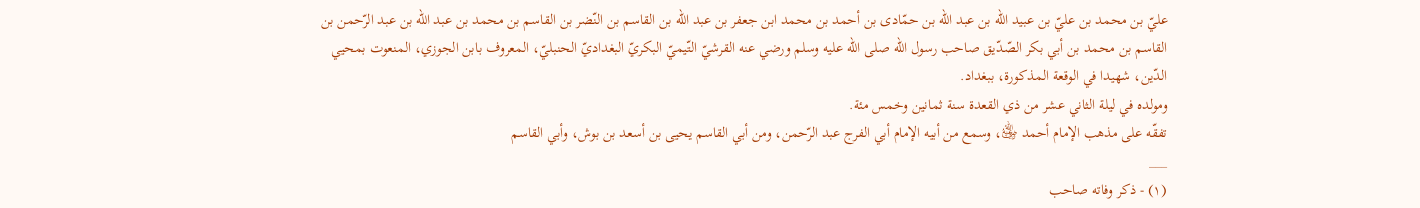عليّ بن محمد بن عليّ بن عبيد الله بن عبد الله بن حمّادى بن أحمد بن محمد ابن جعفر بن عبد الله بن القاسم بن النّضر بن القاسم بن محمد بن عبد الله بن عبد الرّحمن بن القاسم بن محمد بن أبي بكر الصّدّيق صاحب رسول الله صلى الله عليه وسلم ورضي عنه القرشيّ التّيميّ البكريّ البغداديّ الحنبليّ، المعروف بابن الجوزي، المنعوت بمحيي الدّين، شهيدا في الوقعة المذكورة، ببغداد.
ومولده في ليلة الثاني عشر من ذي القعدة سنة ثمانين وخمس مئة.
تفقّه على مذهب الإمام أحمد ﵁، وسمع من أبيه الإمام أبي الفرج عبد الرّحمن، ومن أبي القاسم يحيى بن أسعد بن بوش، وأبي القاسم
___
(١) - ذكر وفاته صاحب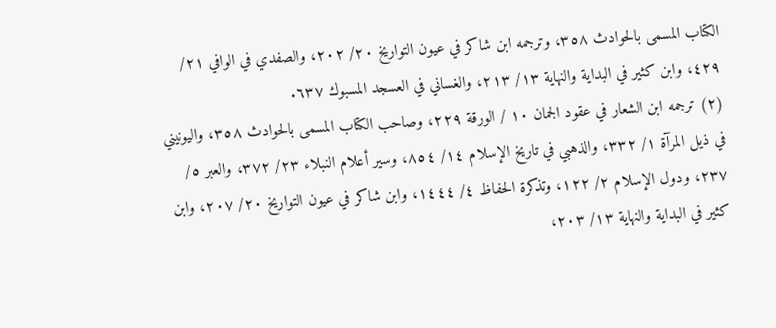الكتاب المسمى بالحوادث ٣٥٨، وترجمه ابن شاكر في عيون التواريخ ٢٠/ ٢٠٢، والصفدي في الوافي ٢١/ ٤٢٩، وابن كثير في البداية والنهاية ١٣/ ٢١٣، والغساني في العسجد المسبوك ٦٣٧.
(٢) ترجمه ابن الشعار في عقود الجمان ١٠ / الورقة ٢٢٩، وصاحب الكتاب المسمى بالحوادث ٣٥٨، واليونيني في ذيل المرآة ١/ ٣٣٢، والذهبي في تاريخ الإسلام ١٤/ ٨٥٤، وسير أعلام النبلاء ٢٣/ ٣٧٢، والعبر ٥/ ٢٣٧، ودول الإسلام ٢/ ١٢٢، وتذكرة الحفاظ ٤/ ١٤٤٤، وابن شاكر في عيون التواريخ ٢٠/ ٢٠٧، وابن كثير في البداية والنهاية ١٣/ ٢٠٣،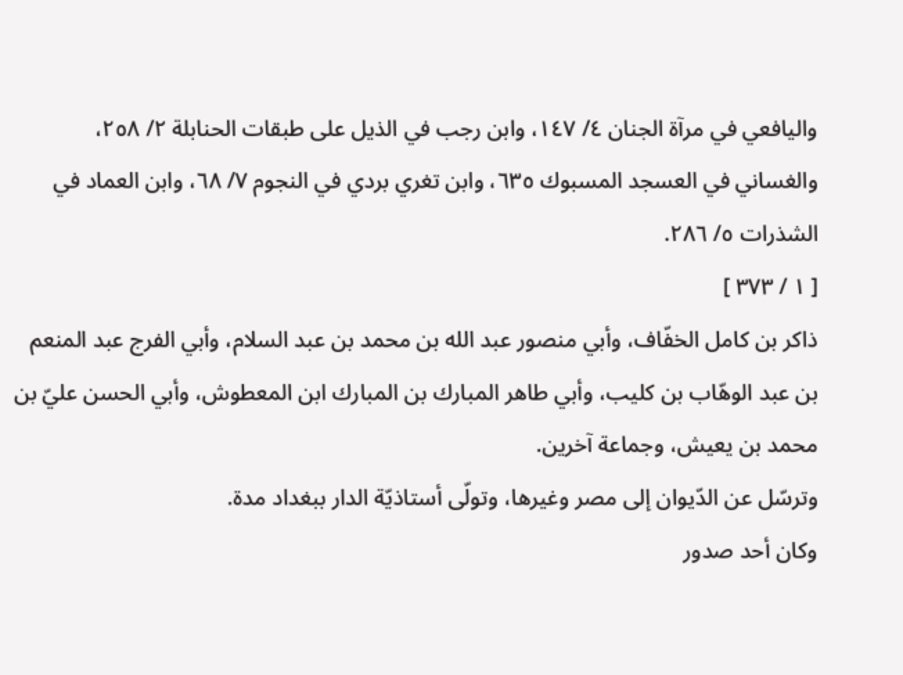واليافعي في مرآة الجنان ٤/ ١٤٧، وابن رجب في الذيل على طبقات الحنابلة ٢/ ٢٥٨، والغساني في العسجد المسبوك ٦٣٥، وابن تغري بردي في النجوم ٧/ ٦٨، وابن العماد في الشذرات ٥/ ٢٨٦.
[ ١ / ٣٧٣ ]
ذاكر بن كامل الخفّاف، وأبي منصور عبد الله بن محمد بن عبد السلام، وأبي الفرج عبد المنعم بن عبد الوهّاب بن كليب، وأبي طاهر المبارك بن المبارك ابن المعطوش، وأبي الحسن عليّ بن محمد بن يعيش، وجماعة آخرين.
وترسّل عن الدّيوان إلى مصر وغيرها، وتولّى أستاذيّة الدار ببغداد مدة.
وكان أحد صدور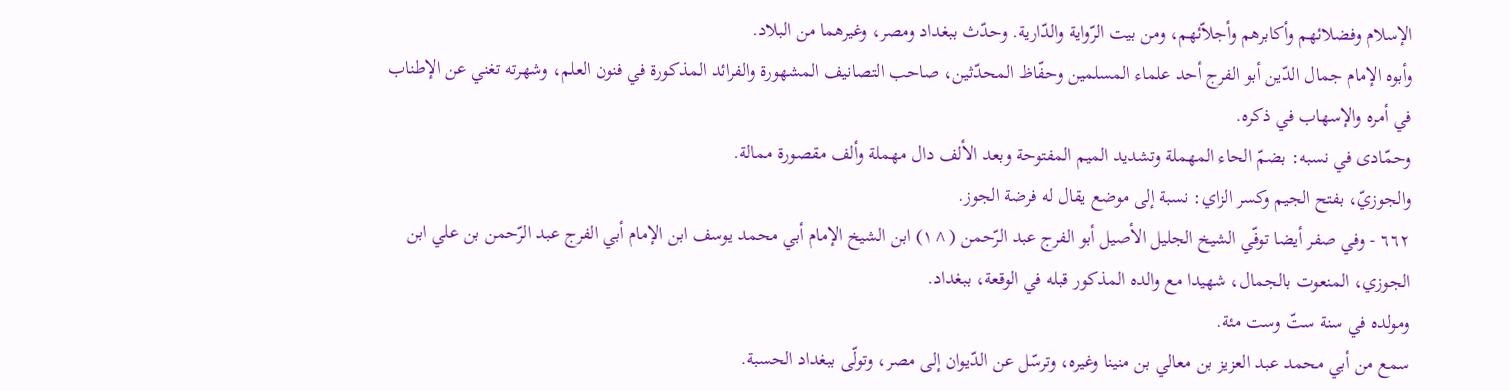الإسلام وفضلائهم وأكابرهم وأجلاّئهم، ومن بيت الرّواية والدّارية. وحدّث ببغداد ومصر، وغيرهما من البلاد.
وأبوه الإمام جمال الدّين أبو الفرج أحد علماء المسلمين وحفّاظ المحدّثين، صاحب التصانيف المشهورة والفرائد المذكورة في فنون العلم، وشهرته تغني عن الإطناب في أمره والإسهاب في ذكره.
وحمّادى في نسبه: بضمّ الحاء المهملة وتشديد الميم المفتوحة وبعد الألف دال مهملة وألف مقصورة ممالة.
والجوزيّ، بفتح الجيم وكسر الزاي: نسبة إلى موضع يقال له فرضة الجوز.
٦٦٢ - وفي صفر أيضا توفّي الشيخ الجليل الأصيل أبو الفرج عبد الرّحمن (^١) ابن الشيخ الإمام أبي محمد يوسف ابن الإمام أبي الفرج عبد الرّحمن بن علي ابن الجوزي، المنعوت بالجمال، شهيدا مع والده المذكور قبله في الوقعة، ببغداد.
ومولده في سنة ستّ وست مئة.
سمع من أبي محمد عبد العزيز بن معالي بن منينا وغيره، وترسّل عن الدّيوان إلى مصر، وتولّى ببغداد الحسبة.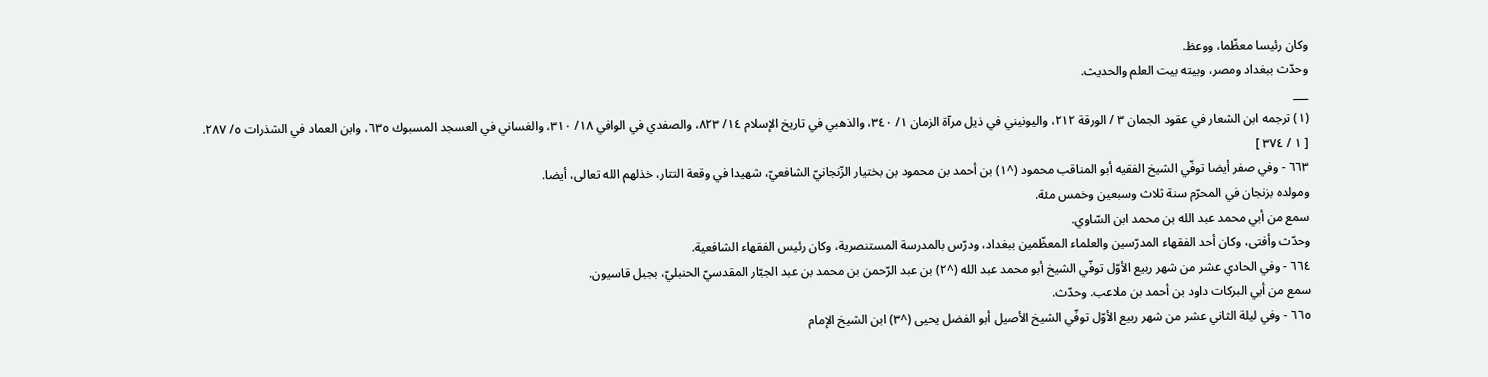وكان رئيسا معظّما، ووعظ.
وحدّث ببغداد ومصر، وبيته بيت العلم والحديث.
___
(١) ترجمه ابن الشعار في عقود الجمان ٣ / الورقة ٢١٢، واليونيني في ذيل مرآة الزمان ١/ ٣٤٠، والذهبي في تاريخ الإسلام ١٤/ ٨٢٣، والصفدي في الوافي ١٨/ ٣١٠، والغساني في العسجد المسبوك ٦٣٥، وابن العماد في الشذرات ٥/ ٢٨٧.
[ ١ / ٣٧٤ ]
٦٦٣ - وفي صفر أيضا توفّي الشيخ الفقيه أبو المناقب محمود (^١) بن أحمد بن محمود بن بختيار الزّنجانيّ الشافعيّ، شهيدا في وقعة التتار، خذلهم الله تعالى، أيضا.
ومولده بزنجان في المحرّم سنة ثلاث وسبعين وخمس مئة.
سمع من أبي محمد عبد الله بن محمد ابن السّاوي.
وحدّث وأفتى، وكان أحد الفقهاء المدرّسين والعلماء المعظّمين ببغداد، ودرّس بالمدرسة المستنصرية، وكان رئيس الفقهاء الشافعية.
٦٦٤ - وفي الحادي عشر من شهر ربيع الأوّل توفّي الشيخ أبو محمد عبد الله (^٢) بن عبد الرّحمن بن محمد بن عبد الجبّار المقدسيّ الحنبليّ، بجبل قاسيون.
سمع من أبي البركات داود بن أحمد بن ملاعب. وحدّث.
٦٦٥ - وفي ليلة الثاني عشر من شهر ربيع الأوّل توفّي الشيخ الأصيل أبو الفضل يحيى (^٣) ابن الشيخ الإمام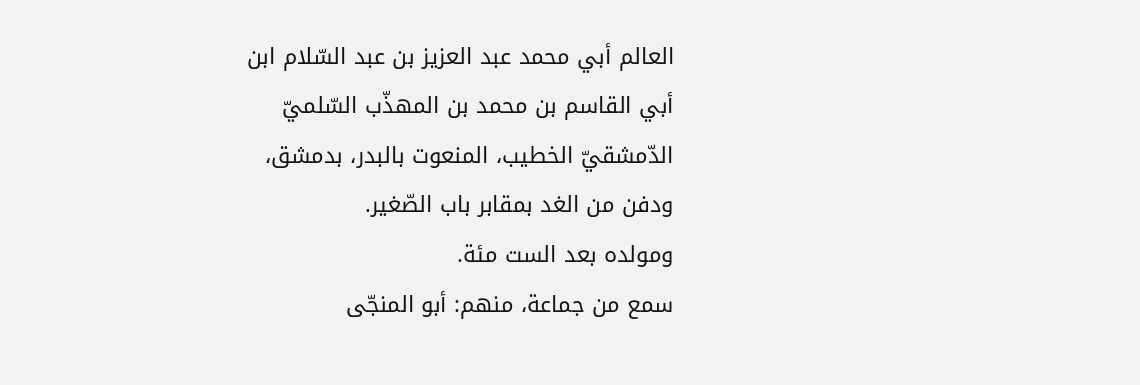العالم أبي محمد عبد العزيز بن عبد السّلام ابن أبي القاسم بن محمد بن المهذّب السّلميّ الدّمشقيّ الخطيب، المنعوت بالبدر، بدمشق، ودفن من الغد بمقابر باب الصّغير.
ومولده بعد الست مئة.
سمع من جماعة، منهم: أبو المنجّى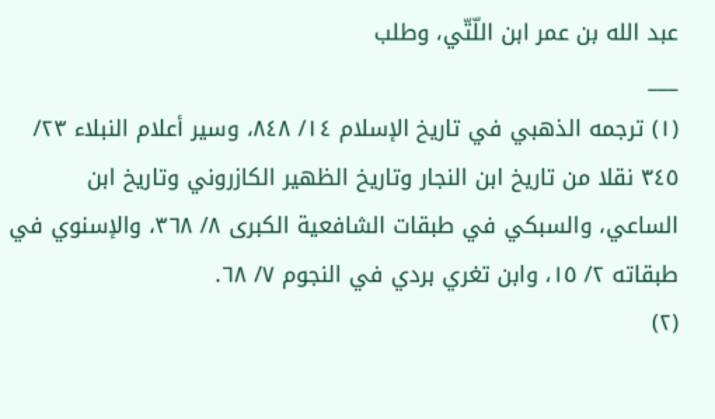عبد الله بن عمر ابن اللّتّي، وطلب
___
(١) ترجمه الذهبي في تاريخ الإسلام ١٤/ ٨٤٨، وسير أعلام النبلاء ٢٣/ ٣٤٥ نقلا من تاريخ ابن النجار وتاريخ الظهير الكازروني وتاريخ ابن الساعي، والسبكي في طبقات الشافعية الكبرى ٨/ ٣٦٨، والإسنوي في طبقاته ٢/ ١٥، وابن تغري بردي في النجوم ٧/ ٦٨.
(٢)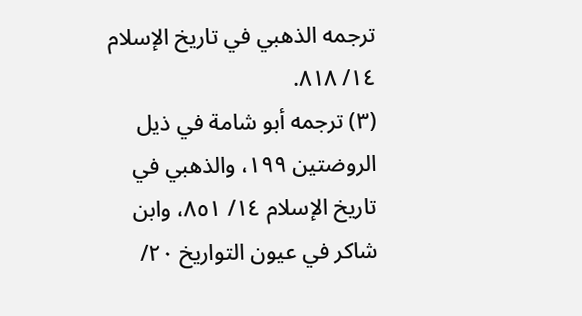ترجمه الذهبي في تاريخ الإسلام ١٤/ ٨١٨.
(٣) ترجمه أبو شامة في ذيل الروضتين ١٩٩، والذهبي في تاريخ الإسلام ١٤/ ٨٥١، وابن شاكر في عيون التواريخ ٢٠/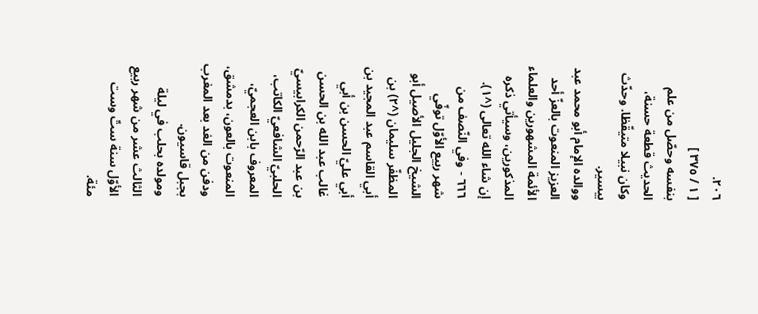٢٠٦.
[ ١ / ٣٧٥ ]
بنفسه وحصّل من علم الحديث قطعة حسنة، وكان نبيلا متيقّظا. وحدّث بيسير.
ووالده الإمام أبو محمد عبد العزيز المنعوت بالعزّ أحد الأئمة المشهورين والعلماء المذكورين، وسيأتي ذكره إن شاء الله تعالى (^١).
٦٦٦ - وفي النّصف من شهر ربيع الأوّل توفّي الشيخ الجليل الأصيل أبو المظفّر سليمان (^٢) بن أبي القاسم عبد المجيد بن أبي عليّ الحسن بن أبي غالب عبد الله بن الحسن بن عبد الرّحمن الكرابيسيّ الحلبيّ الشافعيّ الكاتب، المعروف بابن العجميّ، المنعوت بالعون، بدمشق، ودفن من الغد بعد المغرب بجبل قاسيون.
ومولده بحلب في ليلة الثالث عشر من شهر ربيع الأوّل سنة ستّ وست مئة.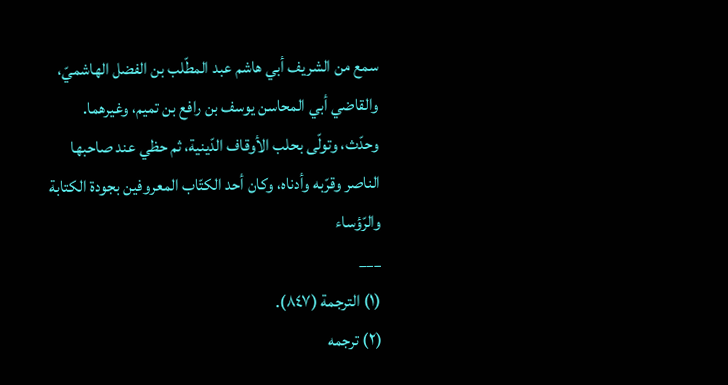سمع من الشريف أبي هاشم عبد المطّلب بن الفضل الهاشميّ، والقاضي أبي المحاسن يوسف بن رافع بن تميم، وغيرهما.
وحدّث، وتولّى بحلب الأوقاف الدّينية، ثم حظي عند صاحبها الناصر وقرّبه وأدناه، وكان أحد الكتّاب المعروفين بجودة الكتابة والرّؤساء
___
(١) الترجمة (٨٤٧).
(٢) ترجمه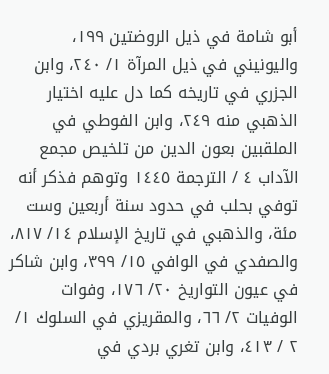أبو شامة في ذيل الروضتين ١٩٩، واليونيني في ذيل المرآة ١/ ٢٤٠، وابن الجزري في تاريخه كما دل عليه اختيار الذهبي منه ٢٤٩، وابن الفوطي في الملقبين بعون الدين من تلخيص مجمع الآداب ٤ / الترجمة ١٤٤٥ وتوهم فذكر أنه توفي بحلب في حدود سنة أربعين وست مئة، والذهبي في تاريخ الإسلام ١٤/ ٨١٧، والصفدي في الوافي ١٥/ ٣٩٩، وابن شاكر في عيون التواريخ ٢٠/ ١٧٦، وفوات الوفيات ٢/ ٦٦، والمقريزي في السلوك ١/ ٢ / ٤١٣، وابن تغري بردي في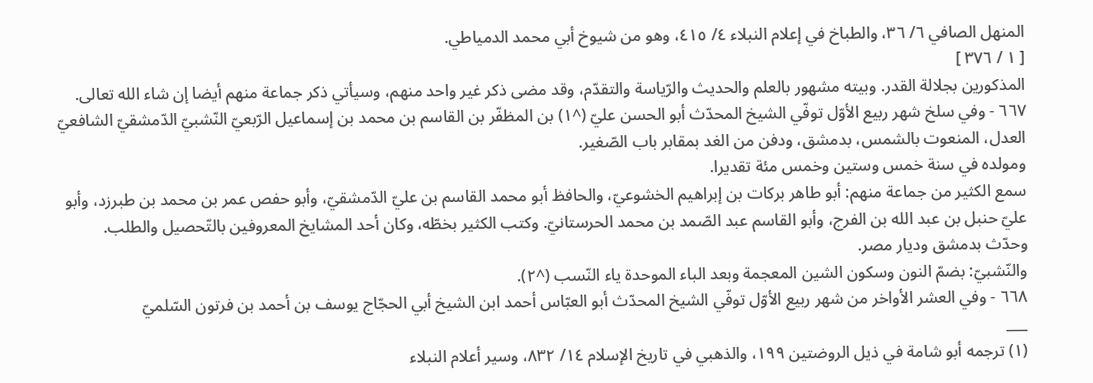المنهل الصافي ٦/ ٣٦، والطباخ في إعلام النبلاء ٤/ ٤١٥، وهو من شيوخ أبي محمد الدمياطي.
[ ١ / ٣٧٦ ]
المذكورين بجلالة القدر. وبيته مشهور بالعلم والحديث والرّياسة والتقدّم، وقد مضى ذكر غير واحد منهم، وسيأتي ذكر جماعة منهم أيضا إن شاء الله تعالى.
٦٦٧ - وفي سلخ شهر ربيع الأوّل توفّي الشيخ المحدّث أبو الحسن عليّ (^١) بن المظفّر بن القاسم بن محمد بن إسماعيل الرّبعيّ النّشبيّ الدّمشقيّ الشافعيّ العدل، المنعوت بالشمس، بدمشق، ودفن من الغد بمقابر باب الصّغير.
ومولده في سنة خمس وستين وخمس مئة تقديرا.
سمع الكثير من جماعة منهم: أبو طاهر بركات بن إبراهيم الخشوعيّ، والحافظ أبو محمد القاسم بن عليّ الدّمشقيّ، وأبو حفص عمر بن محمد بن طبرزد، وأبو عليّ حنبل بن عبد الله بن الفرج، وأبو القاسم عبد الصّمد بن محمد الحرستانيّ. وكتب الكثير بخطّه، وكان أحد المشايخ المعروفين بالتّحصيل والطلب.
وحدّث بدمشق وديار مصر.
والنّشبيّ: بضمّ النون وسكون الشين المعجمة وبعد الباء الموحدة ياء النّسب (^٢).
٦٦٨ - وفي العشر الأواخر من شهر ربيع الأوّل توفّي الشيخ المحدّث أبو العبّاس أحمد ابن الشيخ أبي الحجّاج يوسف بن أحمد بن فرتون السّلميّ
___
(١) ترجمه أبو شامة في ذيل الروضتين ١٩٩، والذهبي في تاريخ الإسلام ١٤/ ٨٣٢، وسير أعلام النبلاء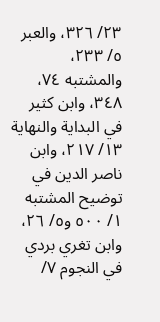٢٣/ ٣٢٦، والعبر ٥/ ٢٣٣، والمشتبه ٧٤، ٣٤٨، وابن كثير في البداية والنهاية ١٣/ ٢١٧، وابن ناصر الدين في توضيح المشتبه ١/ ٥٠٠ و٥/ ٢٦، وابن تغري بردي في النجوم ٧/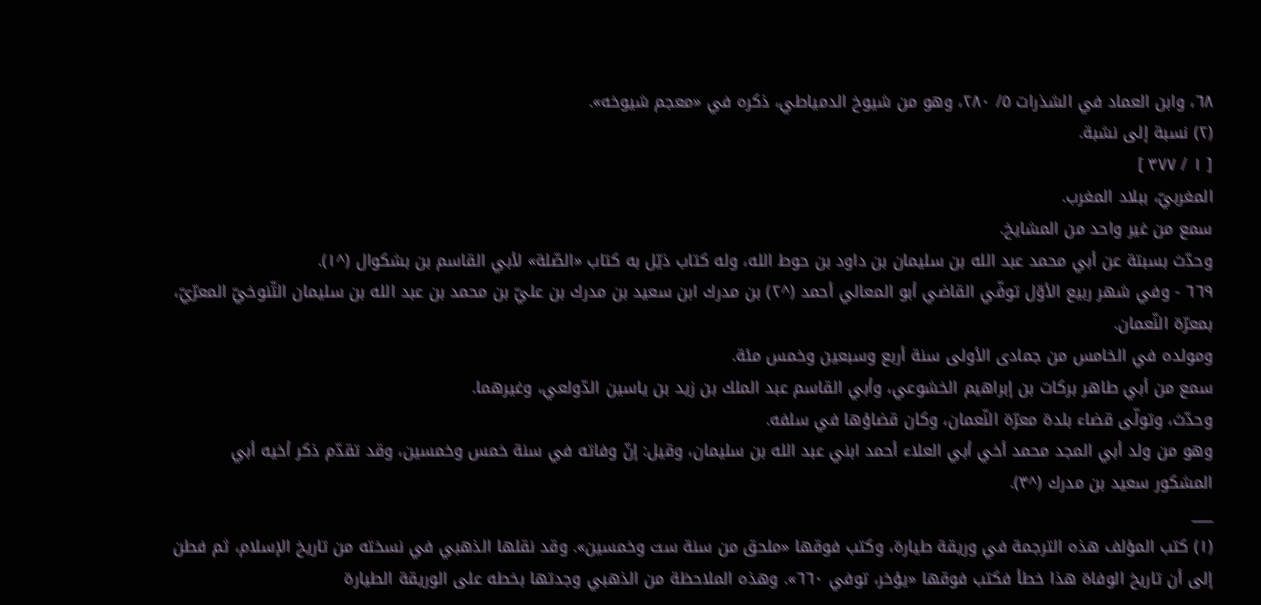٦٨، وابن العماد في الشذرات ٥/ ٢٨٠، وهو من شيوخ الدمياطي، ذكره في «معجم شيوخه».
(٢) نسبة إلى نشبة.
[ ١ / ٣٧٧ ]
المغربيّ، ببلاد المغرب.
سمع من غير واحد من المشايخ.
وحدّث بسبتة عن أبي محمد عبد الله بن سليمان بن داود بن حوط الله، وله كتاب ذيّل به كتاب «الصّلة» لأبي القاسم بن بشكوال (^١).
٦٦٩ - وفي شهر ربيع الأوّل توفّي القاضي أبو المعالي أحمد (^٢) بن مدرك ابن سعيد بن مدرك بن عليّ بن محمد بن عبد الله بن سليمان التّنوخيّ المعرّيّ، بمعرّة النّعمان.
ومولده في الخامس من جمادى الأولى سنة أربع وسبعين وخمس مئة.
سمع من أبي طاهر بركات بن إبراهيم الخشوعي، وأبي القاسم عبد الملك بن زيد بن ياسين الدّولعي، وغيرهما.
وحدّث، وتولّى قضاء بلدة معرّة النّعمان، وكان قضاؤها في سلفه.
وهو من ولد أبي المجد محمد أخي أبي العلاء أحمد ابني عبد الله بن سليمان، وقيل: إنّ وفاته في سنة خمس وخمسين، وقد تقدّم ذكر أخيه أبي المشكور سعيد بن مدرك (^٣).
___
(١) كتب المؤلف هذه الترجمة في وريقة طيارة، وكتب فوقها «ملحق من سنة ست وخمسين». وقد نقلها الذهبي في نسخته من تاريخ الإسلام، ثم فطن إلى أن تاريخ الوفاة هذا خطأ فكتب فوقها «يؤخر، توفي ٦٦٠». وهذه الملاحظة من الذهبي وجدتها بخطه على الوريقة الطيارة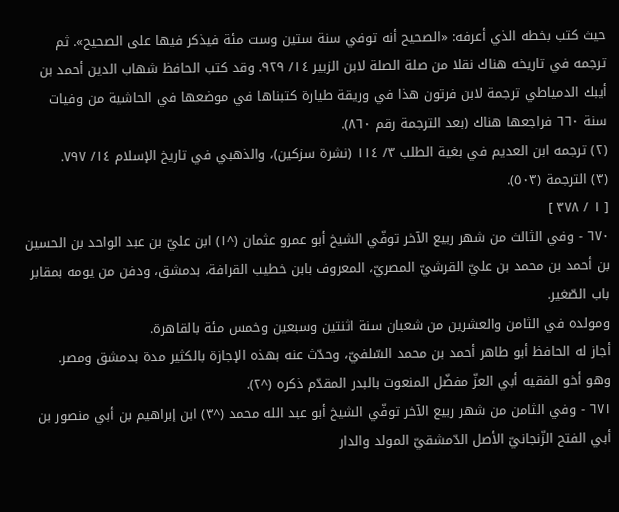حيث كتب بخطه الذي أعرفه: «الصحيح أنه توفي سنة ستين وست مئة فيذكر فيها على الصحيح». ثم ترجمه في تاريخه هناك نقلا من صلة الصلة لابن الزبير ١٤/ ٩٢٩. وقد كتب الحافظ شهاب الدين أحمد بن أيبك الدمياطي ترجمة لابن فرتون هذا في وريقة طيارة كتبناها في موضعها في الحاشية من وفيات سنة ٦٦٠ فراجعها هناك (بعد الترجمة رقم ٨٦٠).
(٢) ترجمه ابن العديم في بغية الطلب ٣/ ١١٤ (نشرة سزكين)، والذهبي في تاريخ الإسلام ١٤/ ٧٩٧.
(٣) الترجمة (٥٠٣).
[ ١ / ٣٧٨ ]
٦٧٠ - وفي الثالث من شهر ربيع الآخر توفّي الشيخ أبو عمرو عثمان (^١) ابن عليّ بن عبد الواحد بن الحسين بن أحمد بن محمد بن عليّ القرشيّ المصريّ، المعروف بابن خطيب القرافة، بدمشق، ودفن من يومه بمقابر باب الصّغير.
ومولده في الثامن والعشرين من شعبان سنة اثنتين وسبعين وخمس مئة بالقاهرة.
أجاز له الحافظ أبو طاهر أحمد بن محمد السّلفيّ، وحدّث عنه بهذه الإجازة بالكثير مدة بدمشق ومصر.
وهو أخو الفقيه أبي العزّ مفضّل المنعوت بالبدر المقدّم ذكره (^٢).
٦٧١ - وفي الثامن من شهر ربيع الآخر توفّي الشيخ أبو عبد الله محمد (^٣) ابن إبراهيم بن أبي منصور بن أبي الفتح الزّنجانيّ الأصل الدّمشقيّ المولد والدار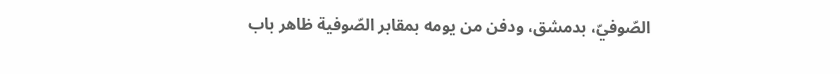الصّوفيّ، بدمشق، ودفن من يومه بمقابر الصّوفية ظاهر باب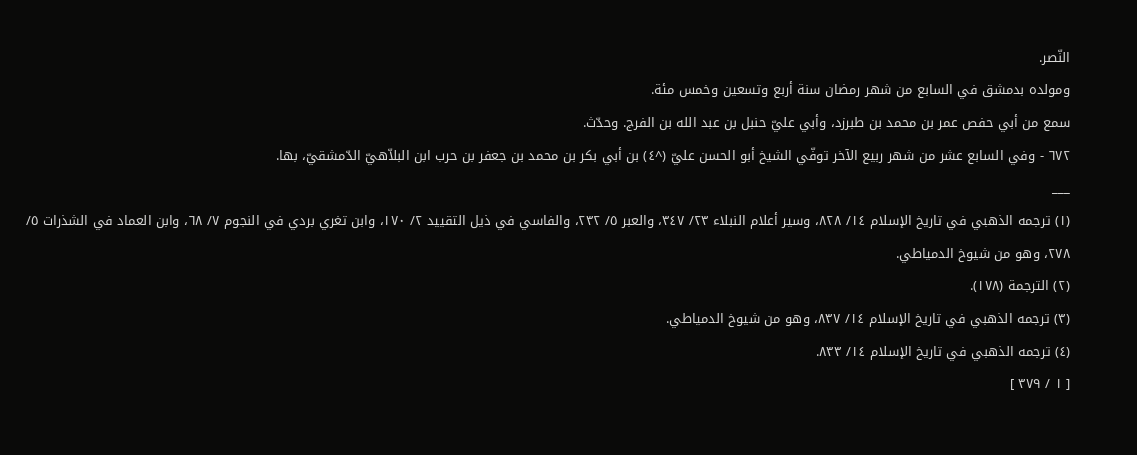النّصر.
ومولده بدمشق في السابع من شهر رمضان سنة أربع وتسعين وخمس مئة.
سمع من أبي حفص عمر بن محمد بن طبرزد، وأبي عليّ حنبل بن عبد الله بن الفرج. وحدّث.
٦٧٢ - وفي السابع عشر من شهر ربيع الآخر توفّي الشيخ أبو الحسن عليّ (^٤) بن أبي بكر بن محمد بن جعفر بن حرب ابن البلاّهيّ الدّمشقيّ، بها.
___
(١) ترجمه الذهبي في تاريخ الإسلام ١٤/ ٨٢٨، وسير أعلام النبلاء ٢٣/ ٣٤٧، والعبر ٥/ ٢٣٢، والفاسي في ذيل التقييد ٢/ ١٧٠، وابن تغري بردي في النجوم ٧/ ٦٨، وابن العماد في الشذرات ٥/ ٢٧٨، وهو من شيوخ الدمياطي.
(٢) الترجمة (١٧٨).
(٣) ترجمه الذهبي في تاريخ الإسلام ١٤/ ٨٣٧، وهو من شيوخ الدمياطي.
(٤) ترجمه الذهبي في تاريخ الإسلام ١٤/ ٨٣٣.
[ ١ / ٣٧٩ ]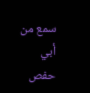سمع من أبي حفص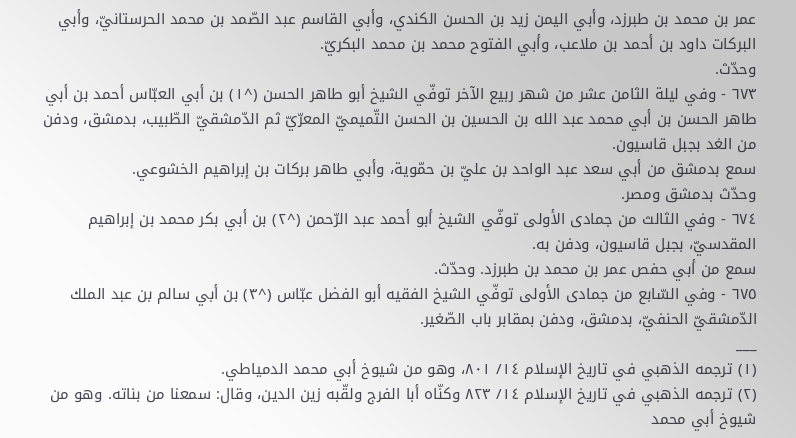عمر بن محمد بن طبرزد، وأبي اليمن زيد بن الحسن الكندي، وأبي القاسم عبد الصّمد بن محمد الحرستانيّ، وأبي البركات داود بن أحمد بن ملاعب، وأبي الفتوح محمد بن محمد البكريّ.
وحدّث.
٦٧٣ - وفي ليلة الثامن عشر من شهر ربيع الآخر توفّي الشيخ أبو طاهر الحسن (^١) بن أبي العبّاس أحمد بن أبي طاهر الحسن بن أبي محمد عبد الله بن الحسين بن الحسن التّميميّ المعرّيّ ثم الدّمشقيّ الطّبيب، بدمشق، ودفن من الغد بجبل قاسيون.
سمع بدمشق من أبي سعد عبد الواحد بن عليّ بن حمّوية، وأبي طاهر بركات بن إبراهيم الخشوعي.
وحدّث بدمشق ومصر.
٦٧٤ - وفي الثالث من جمادى الأولى توفّي الشيخ أبو أحمد عبد الرّحمن (^٢) بن أبي بكر محمد بن إبراهيم المقدسيّ، بجبل قاسيون، ودفن به.
سمع من أبي حفص عمر بن محمد بن طبرزد. وحدّث.
٦٧٥ - وفي السّابع من جمادى الأولى توفّي الشيخ الفقيه أبو الفضل عبّاس (^٣) بن أبي سالم بن عبد الملك الدّمشقيّ الحنفيّ، بدمشق، ودفن بمقابر باب الصّغير.
___
(١) ترجمه الذهبي في تاريخ الإسلام ١٤/ ٨٠١، وهو من شيوخ أبي محمد الدمياطي.
(٢) ترجمه الذهبي في تاريخ الإسلام ١٤/ ٨٢٣ وكنّاه أبا الفرج ولقّبه زين الدين، وقال: سمعنا من بناته. وهو من شيوخ أبي محمد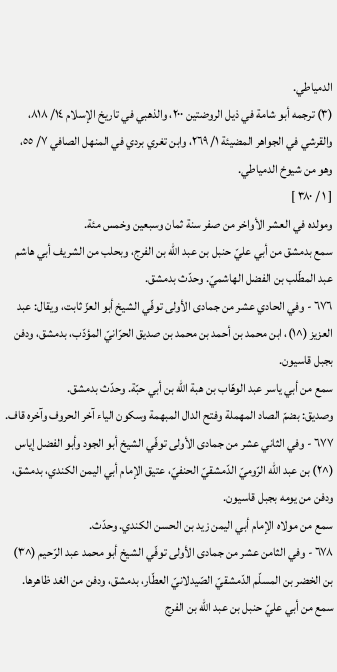الدمياطي.
(٣) ترجمه أبو شامة في ذيل الروضتين ٢٠٠، والذهبي في تاريخ الإسلام ١٤/ ٨١٨، والقرشي في الجواهر المضيئة ١/ ٢٦٩، وابن تغري بردي في المنهل الصافي ٧/ ٥٥، وهو من شيوخ الدمياطي.
[ ١ / ٣٨٠ ]
ومولده في العشر الأواخر من صفر سنة ثمان وسبعين وخمس مئة.
سمع بدمشق من أبي عليّ حنبل بن عبد الله بن الفرج، وبحلب من الشريف أبي هاشم عبد المطّلب بن الفضل الهاشميّ. وحدّث بدمشق.
٦٧٦ - وفي الحادي عشر من جمادى الأولى توفّي الشيخ أبو العزّ ثابت، ويقال: عبد العزيز (^١)، ابن محمد بن أحمد بن محمد بن صديق الحرّانيّ المؤدّب، بدمشق، ودفن بجبل قاسيون.
سمع من أبي ياسر عبد الوهّاب بن هبة الله بن أبي حبّة. وحدّث بدمشق.
وصديق: بضمّ الصاد المهملة وفتح الدال المبهمة وسكون الياء آخر الحروف وآخره قاف.
٦٧٧ - وفي الثاني عشر من جمادى الأولى توفّي الشيخ أبو الجود وأبو الفضل إياس (^٢) بن عبد الله الرّوميّ الدّمشقيّ الحنفيّ، عتيق الإمام أبي اليمن الكندي، بدمشق، ودفن من يومه بجبل قاسيون.
سمع من مولاه الإمام أبي اليمن زيد بن الحسن الكندي. وحدّث.
٦٧٨ - وفي الثامن عشر من جمادى الأولى توفّي الشيخ أبو محمد عبد الرّحيم (^٣) بن الخضر بن المسلّم الدّمشقيّ الصّيدلانيّ العطّار، بدمشق، ودفن من الغد ظاهرها.
سمع من أبي عليّ حنبل بن عبد الله بن الفرج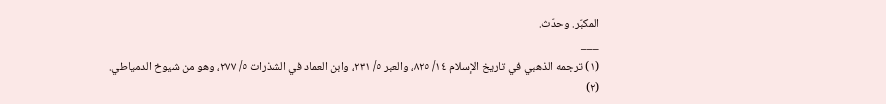المكبّر. وحدّث.
___
(١) ترجمه الذهبي في تاريخ الإسلام ١٤/ ٨٢٥، والعبر ٥/ ٢٣١، وابن العماد في الشذرات ٥/ ٢٧٧، وهو من شيوخ الدمياطي.
(٢)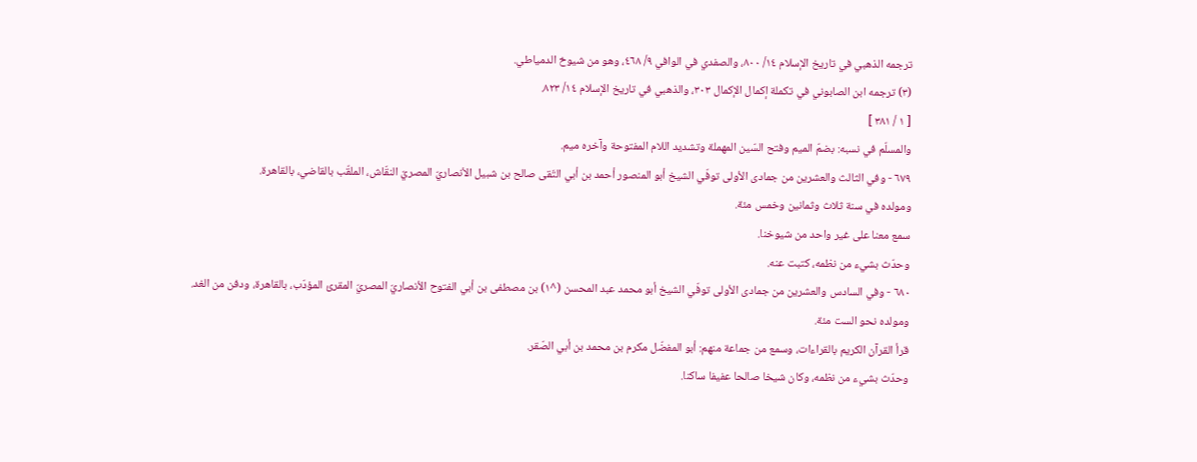ترجمه الذهبي في تاريخ الإسلام ١٤/ ٨٠٠، والصفدي في الوافي ٩/ ٤٦٨، وهو من شيوخ الدمياطي.
(٣) ترجمه ابن الصابوني في تكملة إكمال الإكمال ٣٠٣، والذهبي في تاريخ الإسلام ١٤/ ٨٢٣.
[ ١ / ٣٨١ ]
والمسلّم في نسبه: بضمّ الميم وفتح السّين المهملة وتشديد اللام المفتوحة وآخره ميم.
٦٧٩ - وفي الثالث والعشرين من جمادى الأولى توفّي الشيخ أبو المنصور أحمد بن أبي التّقى صالح بن شبيل الأنصاريّ المصريّ النقّاش، الملقّب بالقاضي، بالقاهرة.
ومولده في سنة ثلاث وثمانين وخمس مئة.
سمع معنا على غير واحد من شيوخنا.
وحدّث بشيء من نظمه، كتبت عنه.
٦٨٠ - وفي السادس والعشرين من جمادى الأولى توفّي الشيخ أبو محمد عبد المحسن (^١) بن مصطفى بن أبي الفتوح الأنصاريّ المصريّ المقرئ المؤدّب، بالقاهرة، ودفن من الغد.
ومولده نحو الست مئة.
قرأ القرآن الكريم بالقراءات، وسمع من جماعة منهم: أبو المفضّل مكرم بن محمد بن أبي الصّقر.
وحدّث بشيء من نظمه، وكان شيخا صالحا عفيفا ساكنا.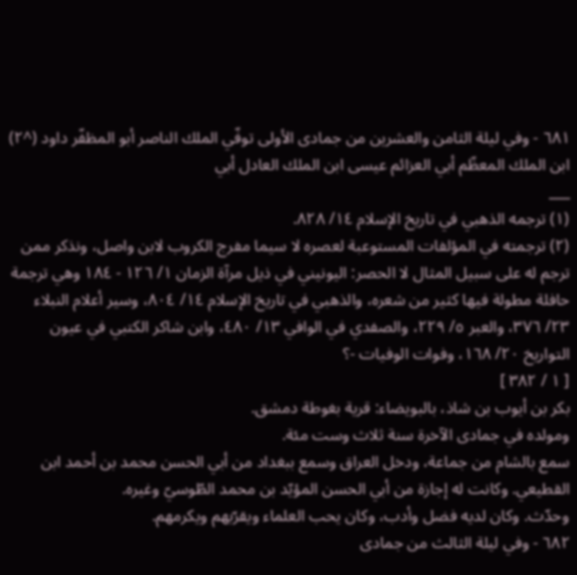٦٨١ - وفي ليلة الثامن والعشرين من جمادى الأولى توفّي الملك الناصر أبو المظفّر داود (^٢) ابن الملك المعظّم أبي العزائم عيسى ابن الملك العادل أبي
___
(١) ترجمه الذهبي في تاريخ الإسلام ١٤/ ٨٢٨.
(٢) ترجمته في المؤلفات المستوعبة لعصره لا سيما مفرج الكروب لابن واصل، ونذكر ممن ترجم له على سبيل المثال لا الحصر: اليونيني في ذيل مرآة الزمان ١/ ١٢٦ - ١٨٤ وهي ترجمة حافلة مطولة فيها كثير من شعره، والذهبي في تاريخ الإسلام ١٤/ ٨٠٤، وسير أعلام النبلاء ٢٣/ ٣٧٦، والعبر ٥/ ٢٢٩، والصفدي في الوافي ١٣/ ٤٨٠، وابن شاكر الكتبي في عيون التواريخ ٢٠/ ١٦٨، وفوات الوفيات -؟
[ ١ / ٣٨٢ ]
بكر بن أيوب بن شاذ، بالبويضاء: قرية بغوطة دمشق.
ومولده في جمادى الآخرة سنة ثلاث وست مئة.
سمع بالشام من جماعة، ودخل العراق وسمع ببغداد من أبي الحسن محمد بن أحمد ابن القطيعي. وكانت له إجازة من أبي الحسن المؤيّد بن محمد الطّوسيّ وغيره.
وحدّث. وكان لديه فضل وأدب، وكان يحب العلماء ويقرّبهم ويكرمهم.
٦٨٢ - وفي ليلة الثالث من جمادى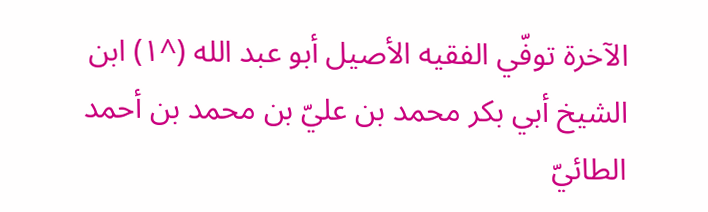الآخرة توفّي الفقيه الأصيل أبو عبد الله (^١) ابن الشيخ أبي بكر محمد بن عليّ بن محمد بن أحمد الطائيّ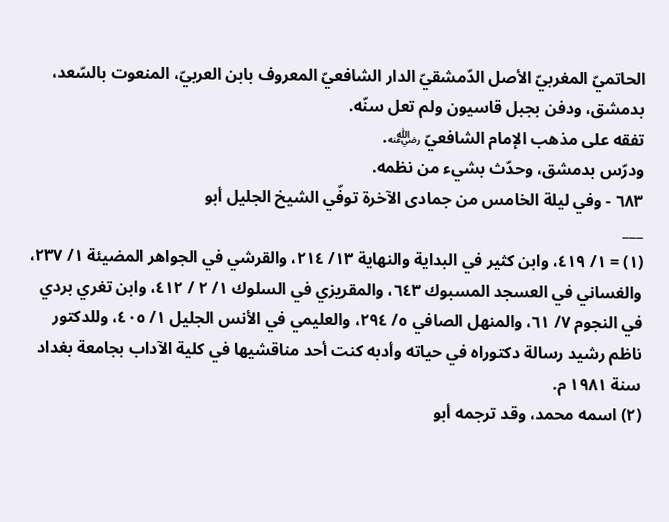الحاتميّ المغربيّ الأصل الدّمشقيّ الدار الشافعيّ المعروف بابن العربيّ، المنعوت بالسّعد، بدمشق، ودفن بجبل قاسيون ولم تعل سنّه.
تفقه على مذهب الإمام الشافعيّ ﵁.
ودرّس بدمشق، وحدّث بشيء من نظمه.
٦٨٣ - وفي ليلة الخامس من جمادى الآخرة توفّي الشيخ الجليل أبو
___
(١) = ١/ ٤١٩، وابن كثير في البداية والنهاية ١٣/ ٢١٤، والقرشي في الجواهر المضيئة ١/ ٢٣٧، والغساني في العسجد المسبوك ٦٤٣، والمقريزي في السلوك ١/ ٢ / ٤١٢، وابن تغري بردي في النجوم ٧/ ٦١، والمنهل الصافي ٥/ ٢٩٤، والعليمي في الأنس الجليل ١/ ٤٠٥، وللدكتور ناظم رشيد رسالة دكتوراه في حياته وأدبه كنت أحد مناقشيها في كلية الآداب بجامعة بغداد سنة ١٩٨١ م.
(٢) اسمه محمد، وقد ترجمه أبو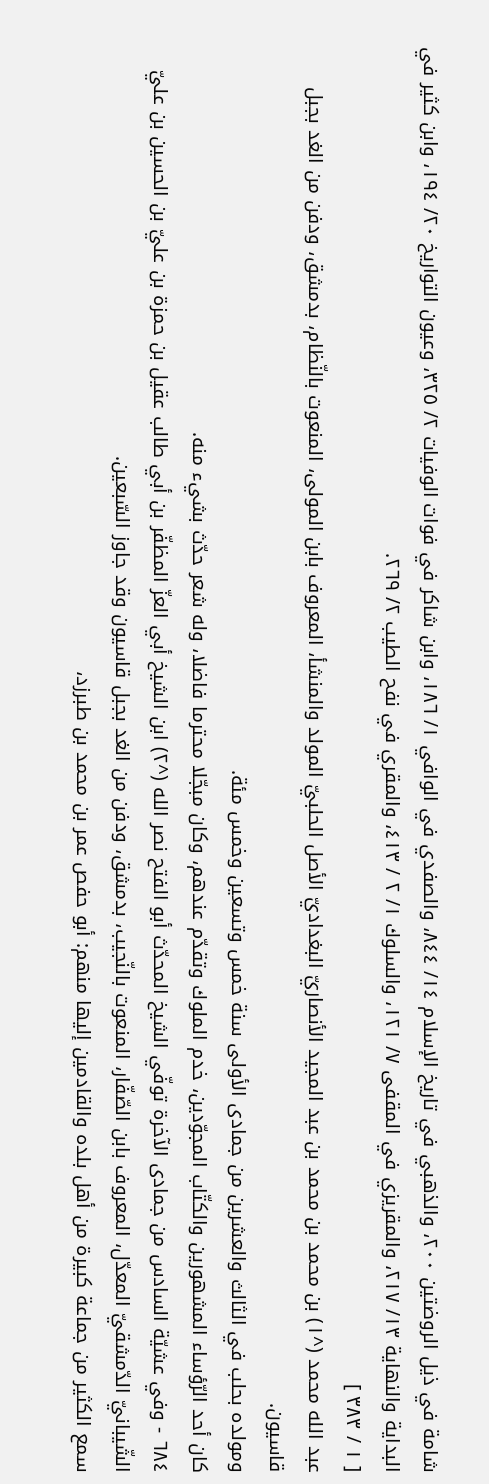شامة في ذيل الروضتين ٢٠٠، والذهبي في تاريخ الإسلام ١٤/ ٨٤٤، والصفدي في الوافي ١/ ١٨٦، وابن شاكر في فوات الوفيات ٢/ ٣٢٥، وعيون التواريخ ٢٠/ ١٩٤، وابن كثير في البداية والنهاية ١٣/ ٢١٧، والمقريزي في المقفى ٧/ ١٢١، والسلوك ١/ ٢ / ٤١٣، والمقري في نفح الطيب ٢/ ٢٦٩.
[ ١ / ٣٨٣ ]
عبد الله محمد (^١) بن محمد بن محمد بن عبد المجيد الأنصاريّ البغداديّ الأصل الحلبيّ المولد والمنشأ، المعروف بابن المولى، المنعوت بالنّظام، بدمشق، ودفن من الغد بجبل قاسيون.
ومولده بحلب في الثالث والعشرين من جمادى الأولى سنة خمس وتسعين وخمس مئة.
كان أحد الرّؤساء المشهورين والكتّاب المجوّدين، خدم الملوك وتقدّم عندهم، وكان مبجّلا محترما فاضلا، وله شعر حدّث بشيء منه.
٦٨٤ - وفي عشيّة السادس من جمادى الآخرة توفّي الشيخ المحدّث أبو الفتح نصر الله (^٢) ابن الشيخ أبي العزّ المظفّر بن أبي طالب عقيل بن حمزة بن عليّ بن الحسين بن عليّ الشّيبانيّ الدّمشقيّ المعدّل، المعروف بابن الصّفّار، المنعوت بالنّجيب، بدمشق، ودفن من الغد بجبل قاسيون وقد جاوز السّبعين.
سمع الكثير من جماعة كبيرة من أهل بلده والقادمين إليها منهم: أبو حفص عمر بن محمد بن طبرزد،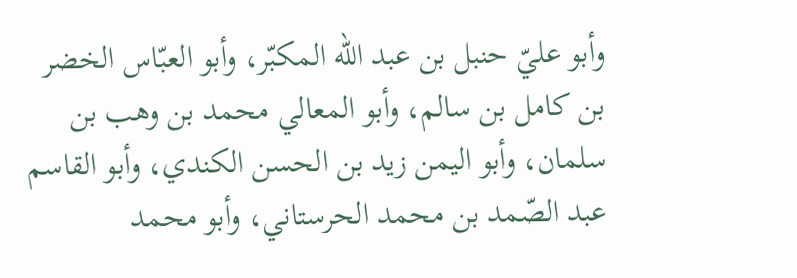وأبو عليّ حنبل بن عبد الله المكبّر، وأبو العبّاس الخضر بن كامل بن سالم، وأبو المعالي محمد بن وهب بن سلمان، وأبو اليمن زيد بن الحسن الكندي، وأبو القاسم عبد الصّمد بن محمد الحرستاني، وأبو محمد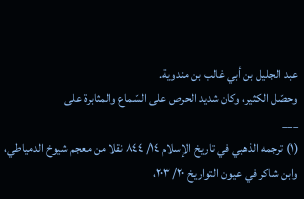عبد الجليل بن أبي غالب بن مندوية.
وحصّل الكثير، وكان شديد الحرص على السّماع والمثابرة على
___
(١) ترجمه الذهبي في تاريخ الإسلام ١٤/ ٨٤٤ نقلا من معجم شيوخ الدمياطي، وابن شاكر في عيون التواريخ ٢٠/ ٢٠٣،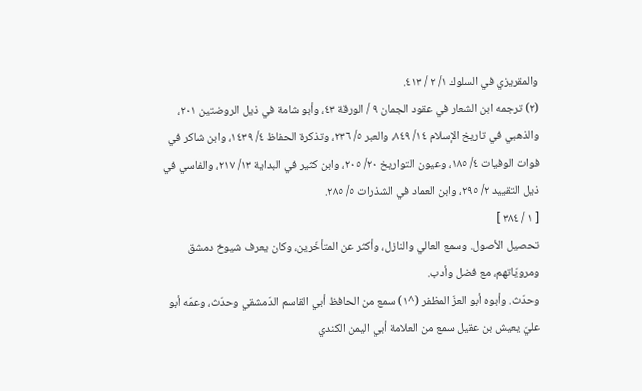والمقريزي في السلوك ١/ ٢ / ٤١٣.
(٢) ترجمه ابن الشعار في عقود الجمان ٩ / الورقة ٤٣، وأبو شامة في ذيل الروضتين ٢٠١، والذهبي في تاريخ الإسلام ١٤/ ٨٤٩، والعبر ٥/ ٢٣٦، وتذكرة الحفاظ ٤/ ١٤٣٩، وابن شاكر في فوات الوفيات ٤/ ١٨٥، وعيون التواريخ ٢٠/ ٢٠٥، وابن كثير في البداية ١٣/ ٢١٧، والفاسي في ذيل التقييد ٢/ ٢٩٥، وابن العماد في الشذرات ٥/ ٢٨٥.
[ ١ / ٣٨٤ ]
تحصيل الأصول. وسمع العالي والنازل، وأكثر عن المتأخّرين، وكان يعرف شيوخ دمشق ومرويّاتهم، مع فضل وأدب.
وحدّث. وأبوه أبو العزّ المظفر (^١) سمع من الحافظ أبي القاسم الدّمشقي وحدّث، وعمّه أبو عليّ يعيش بن عقيل سمع من العلامة أبي اليمن الكندي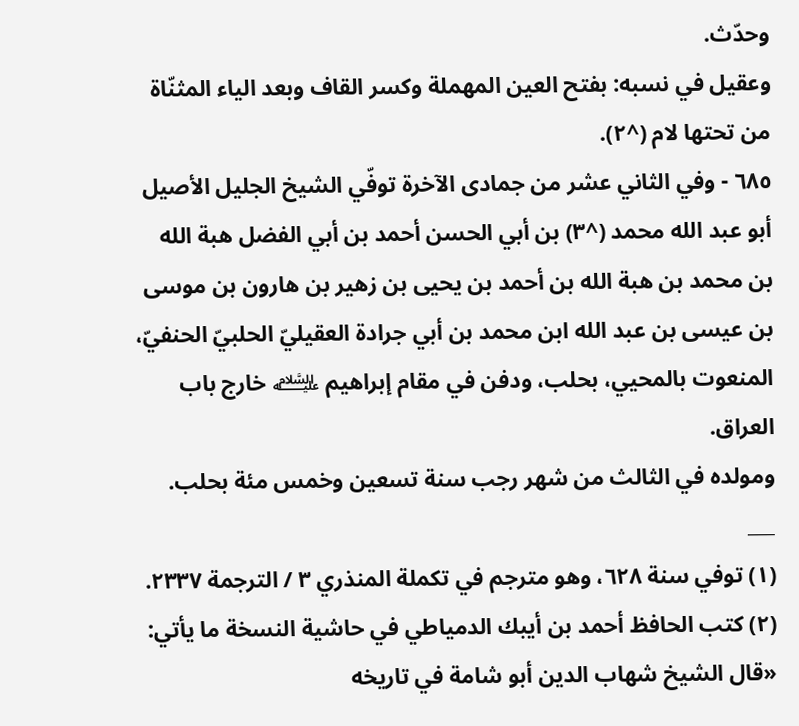وحدّث.
وعقيل في نسبه: بفتح العين المهملة وكسر القاف وبعد الياء المثنّاة من تحتها لام (^٢).
٦٨٥ - وفي الثاني عشر من جمادى الآخرة توفّي الشيخ الجليل الأصيل أبو عبد الله محمد (^٣) بن أبي الحسن أحمد بن أبي الفضل هبة الله بن محمد بن هبة الله بن أحمد بن يحيى بن زهير بن هارون بن موسى بن عيسى بن عبد الله ابن محمد بن أبي جرادة العقيليّ الحلبيّ الحنفيّ، المنعوت بالمحيي، بحلب، ودفن في مقام إبراهيم ﵇ خارج باب العراق.
ومولده في الثالث من شهر رجب سنة تسعين وخمس مئة بحلب.
___
(١) توفي سنة ٦٢٨، وهو مترجم في تكملة المنذري ٣ / الترجمة ٢٣٣٧.
(٢) كتب الحافظ أحمد بن أيبك الدمياطي في حاشية النسخة ما يأتي: «قال الشيخ شهاب الدين أبو شامة في تاريخه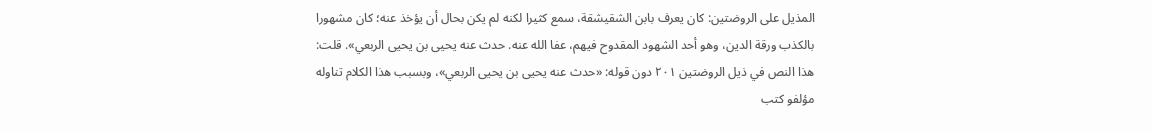المذيل على الروضتين: كان يعرف بابن الشقيشقة، سمع كثيرا لكنه لم يكن بحال أن يؤخذ عنه؛ كان مشهورا بالكذب ورقة الدين، وهو أحد الشهود المقدوح فيهم، عفا الله عنه. حدث عنه يحيى بن يحيى الربعي». قلت: هذا النص في ذيل الروضتين ٢٠١ دون قوله: «حدث عنه يحيى بن يحيى الربعي»، وبسبب هذا الكلام تناوله مؤلفو كتب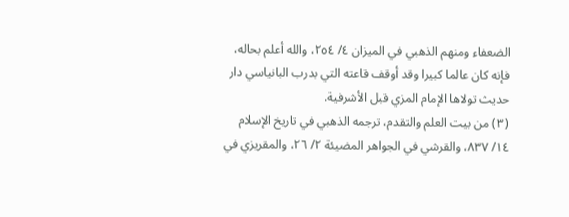الضعفاء ومنهم الذهبي في الميزان ٤/ ٢٥٤، والله أعلم بحاله، فإنه كان عالما كبيرا وقد أوقف قاعته التي بدرب البانياسي دار حديث تولاها الإمام المزي قبل الأشرفية.
(٣) من بيت العلم والتقدم، ترجمه الذهبي في تاريخ الإسلام ١٤/ ٨٣٧، والقرشي في الجواهر المضيئة ٢/ ٢٦، والمقريزي في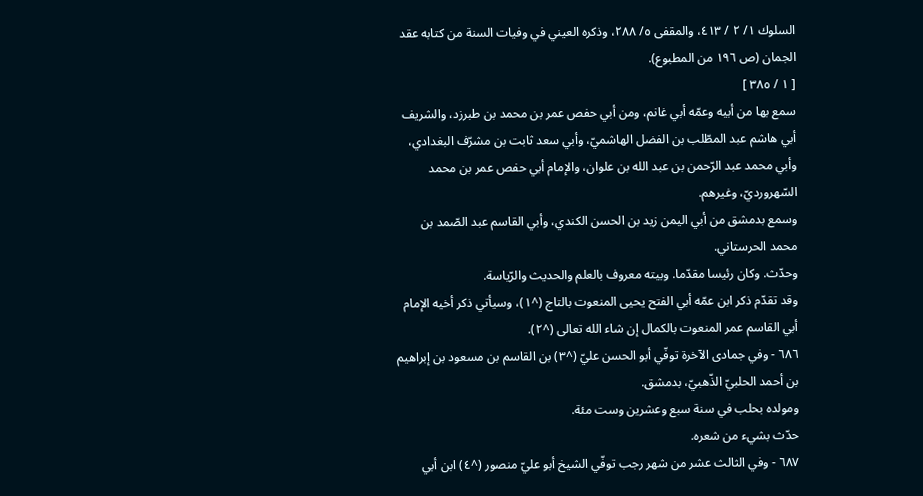السلوك ١/ ٢ / ٤١٣، والمقفى ٥/ ٢٨٨، وذكره العيني في وفيات السنة من كتابه عقد الجمان (ص ١٩٦ من المطبوع).
[ ١ / ٣٨٥ ]
سمع بها من أبيه وعمّه أبي غانم، ومن أبي حفص عمر بن محمد بن طبرزد، والشريف أبي هاشم عبد المطّلب بن الفضل الهاشميّ، وأبي سعد ثابت بن مشرّف البغدادي، وأبي محمد عبد الرّحمن بن عبد الله بن علوان، والإمام أبي حفص عمر بن محمد السّهرورديّ، وغيرهم.
وسمع بدمشق من أبي اليمن زيد بن الحسن الكندي، وأبي القاسم عبد الصّمد بن محمد الحرستاني.
وحدّث. وكان رئيسا مقدّما. وبيته معروف بالعلم والحديث والرّياسة.
وقد تقدّم ذكر ابن عمّه أبي الفتح يحيى المنعوت بالتاج (^١)، وسيأتي ذكر أخيه الإمام أبي القاسم عمر المنعوت بالكمال إن شاء الله تعالى (^٢).
٦٨٦ - وفي جمادى الآخرة توفّي أبو الحسن عليّ (^٣) بن القاسم بن مسعود بن إبراهيم بن أحمد الحلبيّ الذّهبيّ، بدمشق.
ومولده بحلب في سنة سبع وعشرين وست مئة.
حدّث بشيء من شعره.
٦٨٧ - وفي الثالث عشر من شهر رجب توفّي الشيخ أبو عليّ منصور (^٤) ابن أبي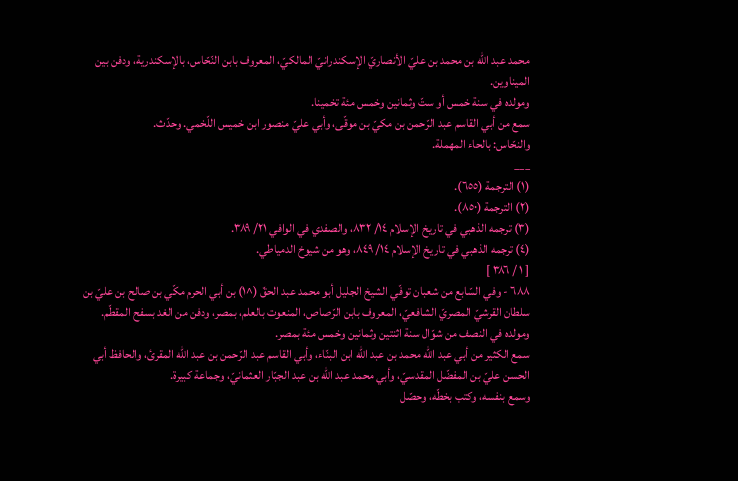محمد عبد الله بن محمد بن عليّ الأنصاريّ الإسكندرانيّ المالكيّ، المعروف بابن النّحّاس، بالإسكندرية، ودفن بين الميناوين.
ومولده في سنة خمس أو ستّ وثمانين وخمس مئة تخمينا.
سمع من أبي القاسم عبد الرّحمن بن مكيّ بن موقّى، وأبي عليّ منصور ابن خميس اللّخمي. وحدّث.
والنحّاس: بالحاء المهملة.
___
(١) الترجمة (٦٥٥).
(٢) الترجمة (٨٥٠).
(٣) ترجمه الذهبي في تاريخ الإسلام ١٤/ ٨٣٢، والصفدي في الوافي ٢١/ ٣٨٩.
(٤) ترجمه الذهبي في تاريخ الإسلام ١٤/ ٨٤٩، وهو من شيوخ الدمياطي.
[ ١ / ٣٨٦ ]
٦٨٨ - وفي السّابع من شعبان توفّي الشيخ الجليل أبو محمد عبد الحقّ (^١) بن أبي الحرم مكّي بن صالح بن عليّ بن سلطان القرشيّ المصريّ الشافعيّ، المعروف بابن الرّصاص، المنعوت بالعلم، بمصر، ودفن من الغد بسفح المقطّم.
ومولده في النصف من شوّال سنة اثنتين وثمانين وخمس مئة بمصر.
سمع الكثير من أبي عبد الله محمد بن عبد الله ابن البنّاء، وأبي القاسم عبد الرّحمن بن عبد الله المقرئ، والحافظ أبي الحسن عليّ بن المفضّل المقدسيّ، وأبي محمد عبد الله بن عبد الجبّار العثمانيّ، وجماعة كبيرة.
وسمع بنفسه، وكتب بخطّه، وحصّل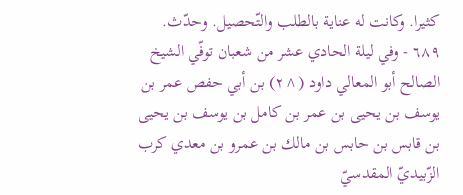كثيرا. وكانت له عناية بالطلب والتّحصيل. وحدّث.
٦٨٩ - وفي ليلة الحادي عشر من شعبان توفّي الشيخ الصالح أبو المعالي داود (^٢) بن أبي حفص عمر بن يوسف بن يحيى بن عمر بن كامل بن يوسف بن يحيى بن قابس بن حابس بن مالك بن عمرو بن معدي كرب الزّبيديّ المقدسيّ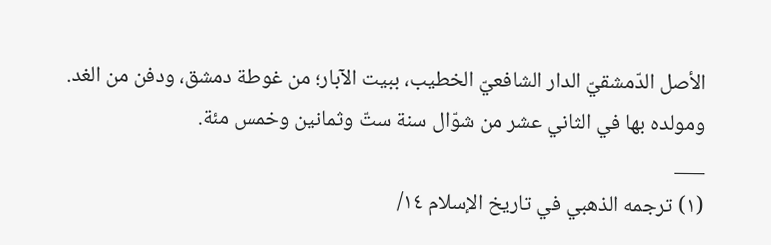الأصل الدّمشقيّ الدار الشافعيّ الخطيب، ببيت الآبار؛ من غوطة دمشق، ودفن من الغد.
ومولده بها في الثاني عشر من شوّال سنة ستّ وثمانين وخمس مئة.
___
(١) ترجمه الذهبي في تاريخ الإسلام ١٤/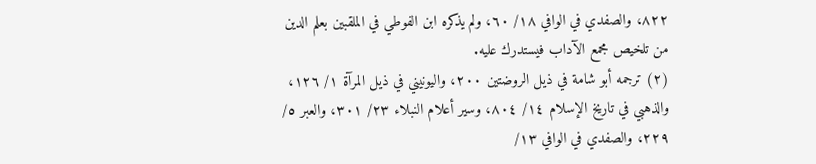٨٢٢، والصفدي في الوافي ١٨/ ٦٠، ولم يذكره ابن الفوطي في الملقبين بعلم الدين من تلخيص مجمع الآداب فيستدرك عليه.
(٢) ترجمه أبو شامة في ذيل الروضتين ٢٠٠، واليونيني في ذيل المرآة ١/ ١٢٦، والذهبي في تاريخ الإسلام ١٤/ ٨٠٤، وسير أعلام النبلاء ٢٣/ ٣٠١، والعبر ٥/ ٢٢٩، والصفدي في الوافي ١٣/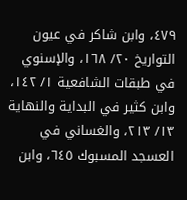٤٧٩، وابن شاكر في عيون التواريخ ٢٠/ ١٦٨، والإسنوي في طبقات الشافعية ١/ ١٤٢، وابن كثير في البداية والنهاية ١٣/ ٢١٣، والغساني في العسجد المسبوك ٦٤٥، وابن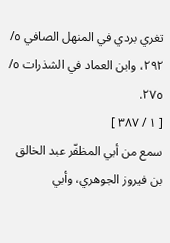تغري بردي في المنهل الصافي ٥/ ٢٩٢، وابن العماد في الشذرات ٥/ ٢٧٥.
[ ١ / ٣٨٧ ]
سمع من أبي المظفّر عبد الخالق بن فيروز الجوهري، وأبي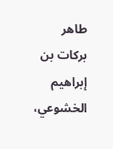طاهر بركات بن إبراهيم الخشوعي،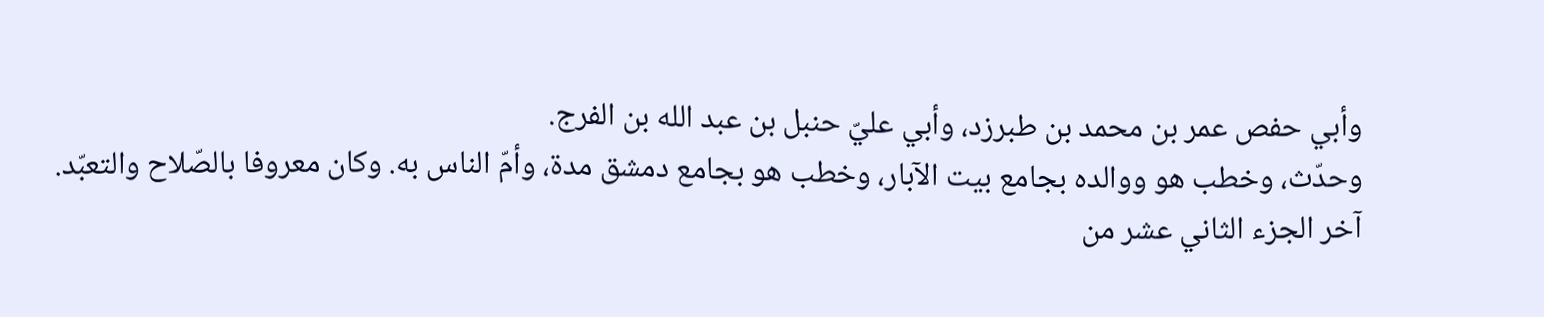وأبي حفص عمر بن محمد بن طبرزد، وأبي عليّ حنبل بن عبد الله بن الفرج.
وحدّث، وخطب هو ووالده بجامع بيت الآبار، وخطب هو بجامع دمشق مدة، وأمّ الناس به. وكان معروفا بالصّلاح والتعبّد.
آخر الجزء الثاني عشر من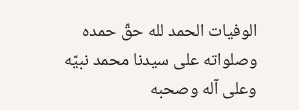الوفيات الحمد لله حقّ حمده وصلواته على سيدنا محمد نبيّه وعلى آله وصحبه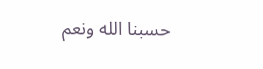حسبنا الله ونعم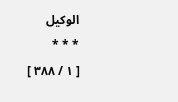الوكيل
* * *
[ ١ / ٣٨٨ ]